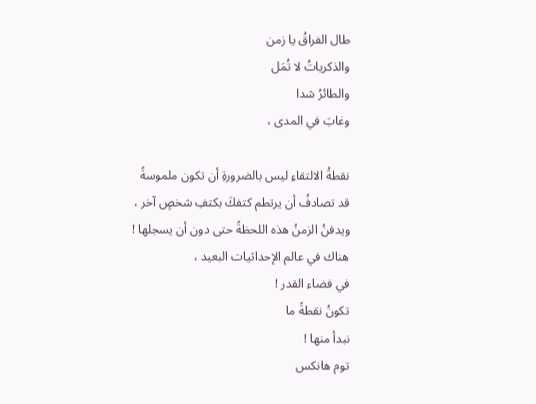طال الفراقُ يا زمن
والذكرياتُ لا تُمَل
والطائرُ شدا
وغابَ في المدى ،

نقطةُ الالتقاءِ ليس بالضرورةِ أن تكون ملموسةً
قد تصادفُ أن يرتطم كتفكَ بكتفِ شخصٍ آخر ،
ويدفنُ الزمنُ هذه اللحظةً حتى دون أن يسجلها !
هناك في عالم الإحداثيات البعيد ،
في فضاء القدر !
تكونُ نقطةً ما
نبدأ منها !
توم هانكس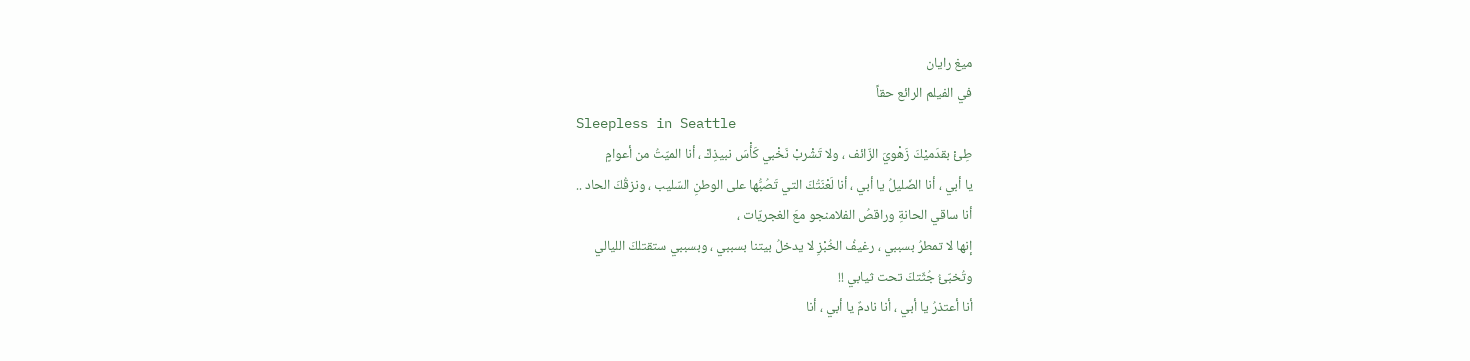ميغ رايان
في الفيلم الرائع حقاً
Sleepless in Seattle
طِئْ بقدَميْكَ زَهْويَ الزّائف ، ولا تَشْربْ نَخْبي كَأْسَ نبيذِكْ ، أنا الميّتُ من أعوامٍ
يا أبي ، أنا الضّليلُ يا أبي ، أنا لَعْنَتُكَ التي تَصُبُّها على الوطنِ السّليب ، ونزقُكَ الحاد ..
أنا ساقي الحانةِ وراقصُ الفلامنجو معَ الغجريّات ،
إنها لا تمطرُ بسببي ، رغيفُ الخُبْزِ لا يدخلُ بيتنا بسببي ، وبسببي ستقتلكَ الليالي
وتُخبّئُ جُثّتكَ تحت ثيابي !!
أنا أعتذرُ يا أبي ، أنا نادمٌ يا أبي ، أنا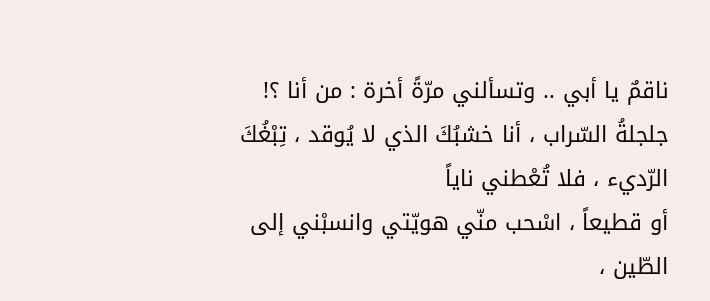ناقمٌ يا أبي .. وتسألني مرّةً أخرة : من أنا ؟!
جلجلةُ السّراب ، أنا خشبُكَ الذي لا يُوقد ، تِبْغُكَ الرّديء ، فلا تُعْطني ناياً
أو قطيعاً ، اسْحب منّي هويّتي وانسبْني إلى الطّين ،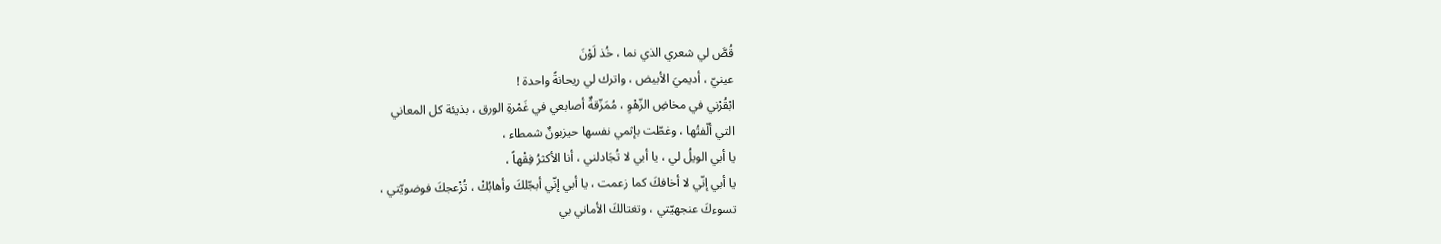قُصَّ لي شعري الذي نما ، خُذ لَوْنَ
عينيّ ، أديميَ الأبيض ، واترك لي ريحانةً واحدة !
ابْقُرْني في مخاضِ الزّهْوِ ، مُمَزّقةٌ أصابعي في غَمْرةِ الورق ، بذيئة كل المعاني
التي ألّفتُها ، وغطّت بإثمي نفسها حيزبونٌ شمطاء ،
يا أبي الويلُ لي ، يا أبي لا تُجَادلني ، أنا الأكثرُ فِقْهاً ،
يا أبي إنّي لا أخافكَ كما زعمت ، يا أبي إنّي أبجّلكَ وأهابُكْ ، تُزْعجكَ فوضويّتي ،
تسوءكَ عنجهيّتي ، وتغتالكَ الأماني بي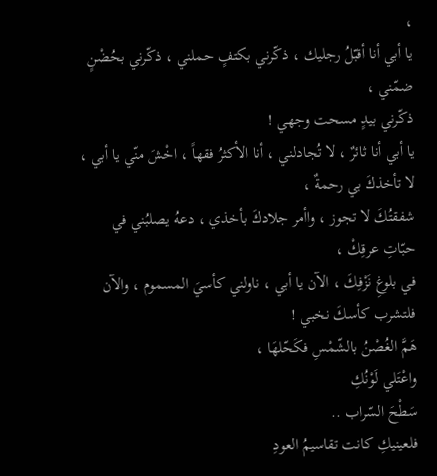،
يا أبي أنا أقبّلُ رجليك ، ذكّرني بكتفٍ حملني ، ذكّرني بحُضْنٍ ضمّني ،
ذكّرني بيدٍ مسحت وجهي !
يا أبي أنا ثائرٌ ، لا تُجادلني ، أنا الأكثرُ فقهاً ، اخْشَ منّي يا أبي ، لا تأخذكَ بي رحمةٌ ،
شفقتُكَ لا تجوز ، واأمر جلادكَ بأخذي ، دعهُ يصلبُني في حبّاتِ عرقِكْ ،
في بلوغِ نَزْفِكَ ، الآن يا أبي ، ناولني كأسيَ المسموم ، والآن فلتشرب كأسكَ نخبي !
هَمَّ الغُصْنُ بالشّمْسِ فكَحّلهَا ،
واعْتَلي لَوْنُكِ
سَطْحَ السّراب ..
فلعينيكِ كانت تقاسيمُ العودِ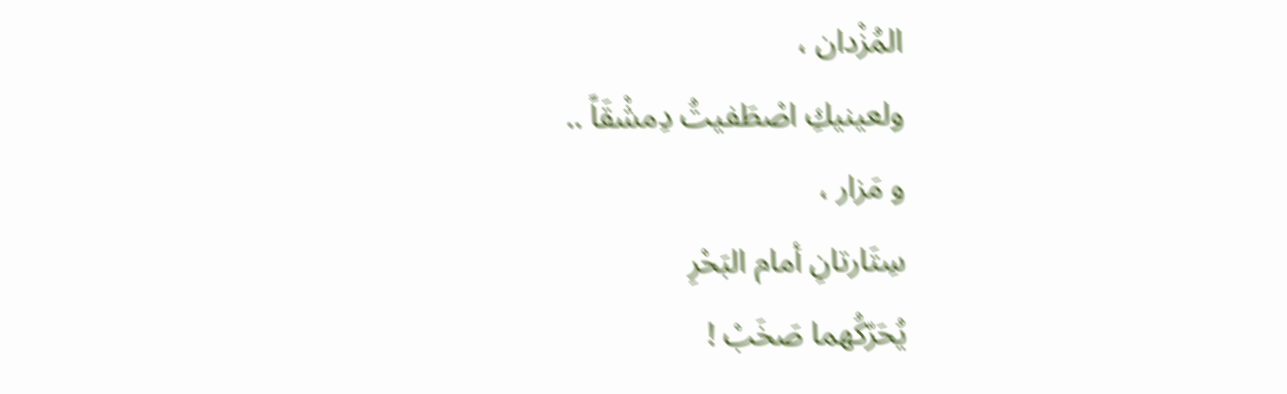المُزْدان ،
ولعينيكِ اصْطَفيتُ دِمشْقَاً ..
و مَزار ،
سِتَارتانِ أمام البَحْرِ
يُحَرّكُهما صَخَبْ !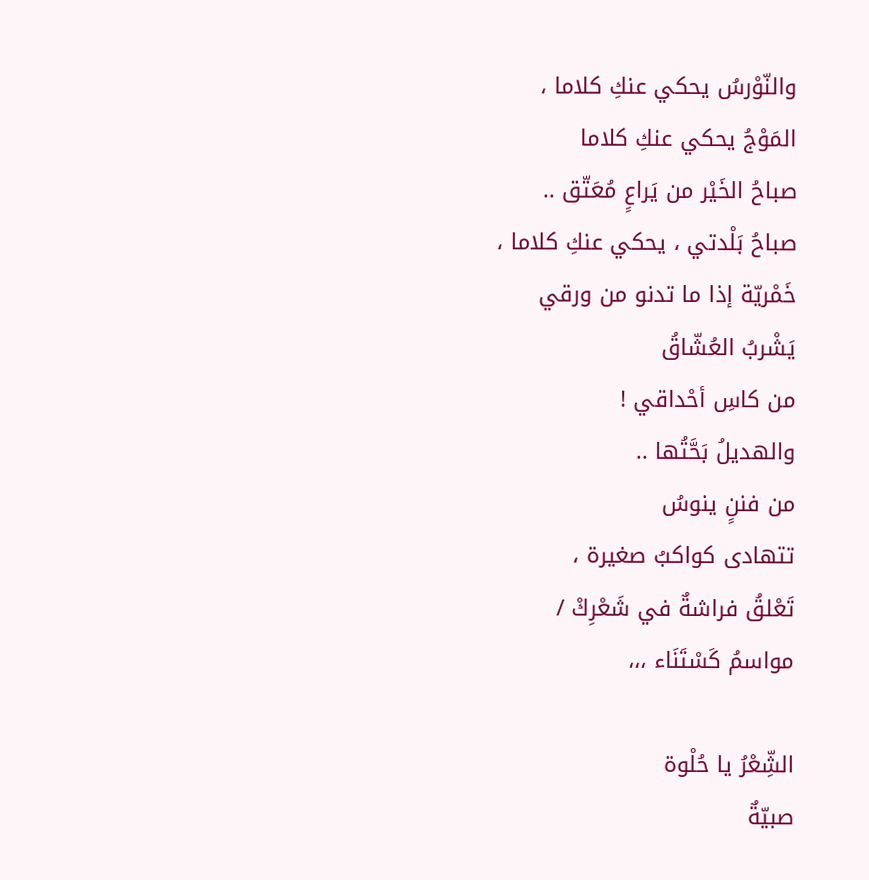والنّوْرسُ يحكي عنكِ كلاما ،
المَوْجُ يحكي عنكِ كلاما
صباحُ الخَيْر من يَراعٍ مُعَتّق ..
صباحُ بَلْدتي ، يحكي عنكِ كلاما ،
خَمْريّة إذا ما تدنو من ورقي
يَشْربُ العُشّاقُ
من كاسِ أحْداقي !
والهديلُ بَحَّتُها ..
من فننٍ ينوسُ
تتهادى كواكبُ صغيرة ،
تَعْلقُ فراشةٌ في شَعْرِكْ /
مواسمُ كَسْتَنَاء ،،،

الشِّعْرُ يا حُلْوة
صبيّةٌ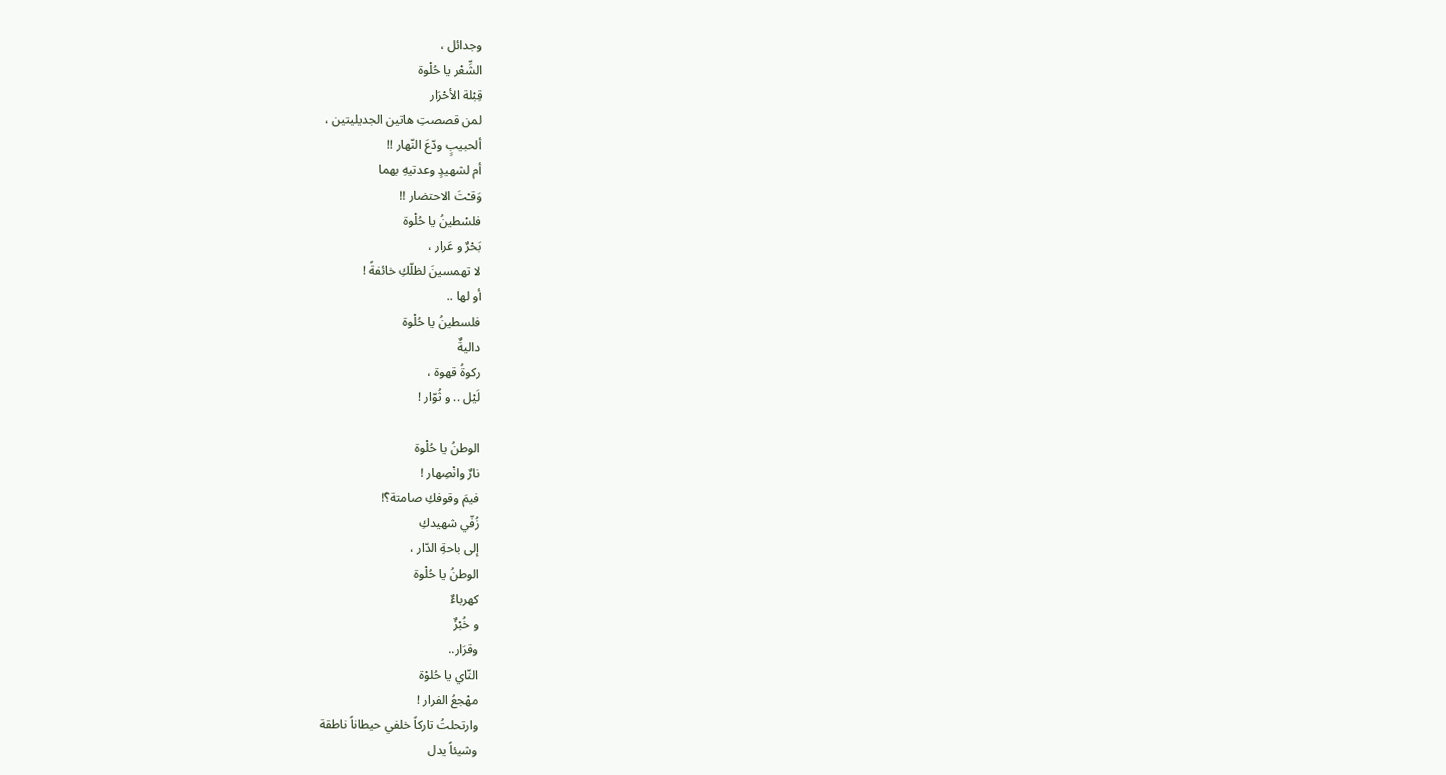وجدائل ،
الشِّعْر يا حُلْوة
قِبْلة الأحْرَار
لمن قصصتِ هاتين الجديليتين ،
ألحبيبٍ ودّعَ النّهار !!
أم لشهيدٍ وعدتيهِ بهما
وَقـْتَ الاحتضار !!
فلسْطينُ يا حُلْوة
بَحْرٌ و عَرار ،
لا تهمسينَ لظلّكِ خائفةً !
أو لها ..
فلسطينُ يا حُلْوة
داليةٌ
ركوةُ قهوة ،
لَيْل .. و ثُوّار !

الوطنُ يا حُلْوة
نارٌ وانْصِهار !
فيمَ وقوفكِ صامتة؟ً!
زُفّي شهيدكِ
إلى باحةِ الدّار ،
الوطنُ يا حُلْوة
كهرباءٌ
و خُبْزٌ
وقرَار..
النّاي يا حُلوْة
مهْجعُ الفرار !
وارتحلتُ تاركاً خلفي حيطاناً ناطقة
وشيئاً يدل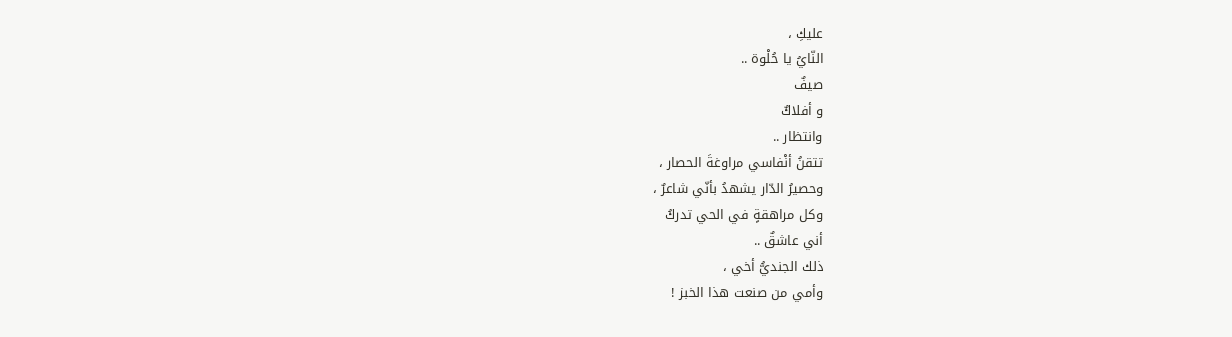عليكِ ،
النّايُ يا حُلْوة ..
صيفٌ
و أفلاكٌ
وانتظار ..
تتقنُ أنْفاسي مراوغةَ الحصار ،
وحصيرُ الدّار يشهدُ بأنّي شاعرٌ ،
وكل مراهقةٍ في الحي تدركُ
أني عاشقٌ ..
ذلك الجنديُّ أخي ،
وأمي من صنعت هذا الخبز !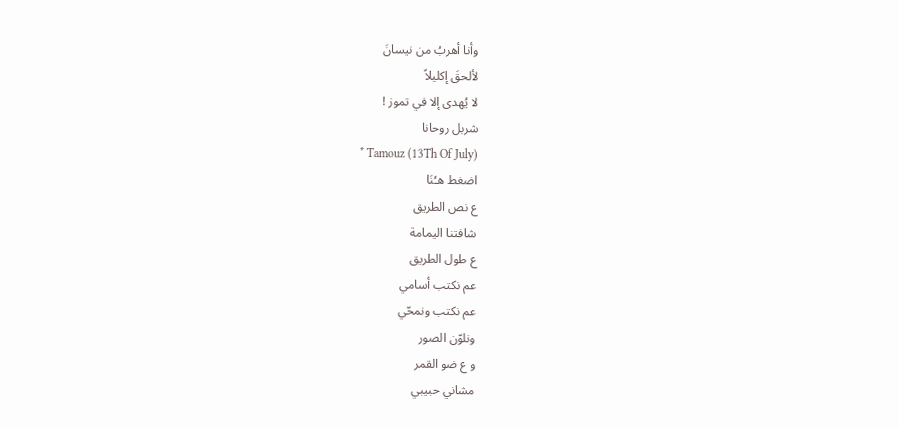وأنا أهربُ من نيسانَ
لألحقَ إكليلاً
لا يُهدى إلا في تموز !
شربل روحانا
* Tamouz (13Th Of July)
اضغط هـُنَا
ع نص الطريق
شافتنا اليمامة
ع طول الطريق
عم نكتب أسامي
عم نكتب ونمحّي
ونلوّن الصور
و ع ضو القمر
مشاني حبيبي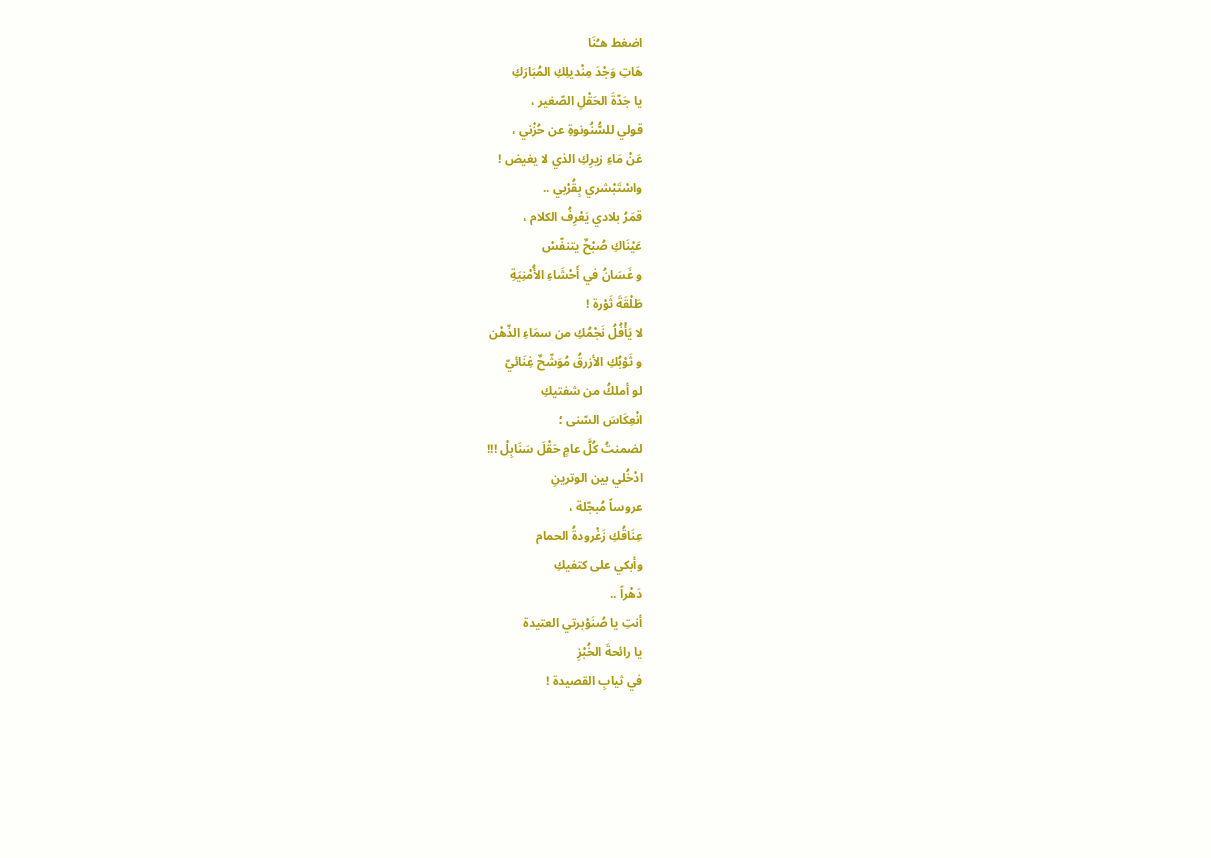اضغط هـُنَا
هَاتِ وَجْدَ مِنْديلِكِ المُبَارَكِ
يا جَدّةَ الحَقْلِ الصّغير ،
قولي للسُّنُونوةِ عن حُزْني ،
عَنْ مَاءِ زيرِكِ الذي لا يغيض !
واسْتَبْشري بِقُرْبي ..
قمَرُ بلادي يَعْرِفُ الكلام ،
عَيْنَاكِ صُبْحٌ يتنفّسْ
و غَسَانُ في أَحْشَاءِ الأُمْنِيَةِ
طَلْقَةَ ثَوْرة !
لا يَأْفُلُ نَجْمُكِ من سمَاءِ الذّهْن
و ثَوْبُكِ الأزرقُ مُوَشّحٌ غِنَائيّ
لو أملكُ من شفتيكِ
انْعِكَاسَ السّنى ؛
لضمنتُ كُلَّ عامٍ حَقْلَ سَنَابِلْ !!!
ادْخُلي بين الوترينِ
عروساً مُبجّلة ،
عِنَاقُكِ زَغْرودةُ الحمام
وأبكي على كتفيكِ
دَهْراً ..
أنتِ يا صُنَوْبرتي العتيدة
يا رائحةَ الخُبْزِ
في ثيابِ القصيدة !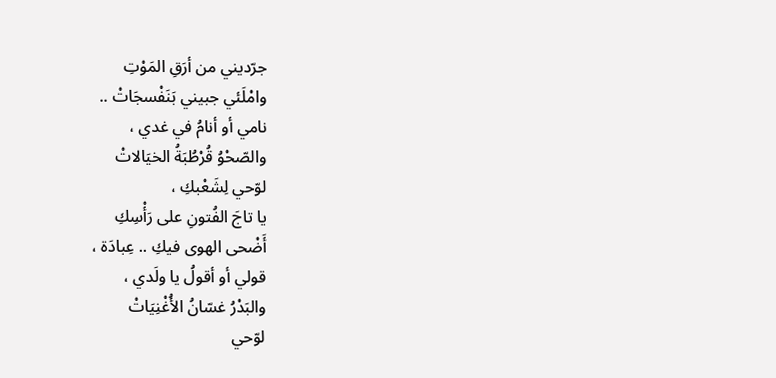جرّديني من أرَقِ المَوْتِ
وامْلَئي جبيني بَنَفْسجَاتْ ..
نامي أو أنامُ في غدي ،
والصّحْوُ قُرْطُبَةُ الخيَالاتْ
لوّحي لِشَعْبكِ ،
يا تاجَ الفُتونِ على رَأْسِكِ
أَضْحى الهوى فيكِ .. عِبادَة ،
قولي أو أقولُ يا ولَدي ،
والبَدْرُ غسّانُ الأُغْنِيَاتْ
لوّحي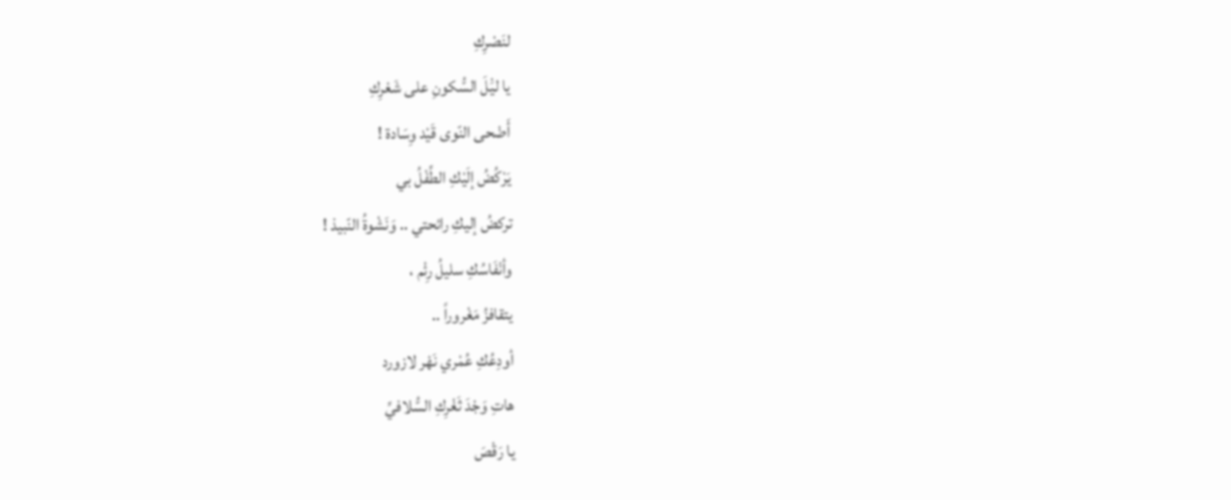لنَصْرِكِ
يا ليَْلَ السُّكونِ على شَعْرِكِ
أَضْحى النّوى قَيْد وِسَادة !
يَرْكُضُ إلَيْكِ الطِّفْلُ بي
تركضُ إليكِ رائحتي .. وَنَشْوةُ النّبيذ !
وأنْفَاسُكِ سليلُ رِئْم ،
يتقافزُ مَغْروراً ..
أودِعُكِ عُمْري نَهْر لازورد
هاتِ وَجْدَ ثَغْرِكِ السُّلافيِّ
يا رَقْصَ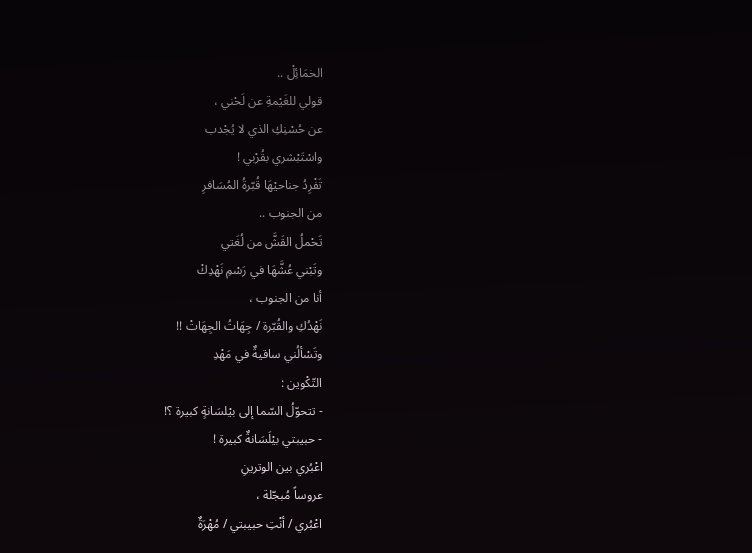الخمَائِلْ ..
قولي للغَيْمةِ عن لَحْني ،
عن حُسْنِكِ الذي لا يُجْدب
واسْتَبْشري بقُرْبي !
تَفْرِدُ جناحيْهَا قُبّرةُ المُسَافرِ
من الجنوب ..
تَحْملُ القَشَّ من لُغَتي
وتَبْني عُشَّهَا في رَسْمِ نَهْدِكْ
أنا من الجنوب ،
نَهْدُكِ والقُبّرة / جِهَاتُ الجِهَاتْ !!
وتَسْألُني ساقيةٌ في مَهْدِ
التّكْوين :
- تتحوّلُ السّما إلى بيْلسَانةٍ كبيرة ؟!
- حبيبتي بيْلَسَانةٌ كبيرة !
اعْبُري بين الوترينِ
عروساً مُبجّلة ،
اعْبُري / أنْتِ حبيبتي / مُهْرَةٌ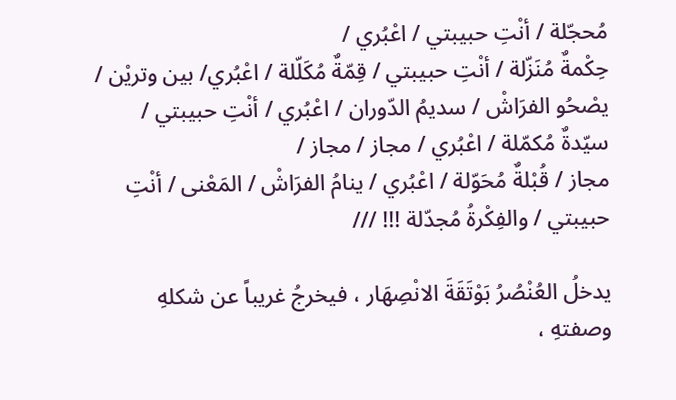مُحجّلة / أنْتِ حبيبتي / اعْبُري /
حِكْمةٌ مُنَزّلة / أنْتِ حبيبتي / قِمّةٌ مُكَلّلة / اعْبُري/ بين وتريْن /
يصْحُو الفرَاشْ / سديمُ الدّوران / اعْبُري / أنْتِ حبيبتي /
سيّدةٌ مُكمّلة / اعْبُري / مجاز / مجاز /
مجاز / قُبْلةٌ مُحَوّلة / اعْبُري / ينامُ الفرَاشْ / المَعْنى / أنْتِ
حبيبتي / والفِكْرةُ مُجدّلة !!! ///

يدخلُ العُنْصُرُ بَوْتَقَةَ الانْصِهَار ، فيخرجُ غريباً عن شكلهِ
وصفتهِ ،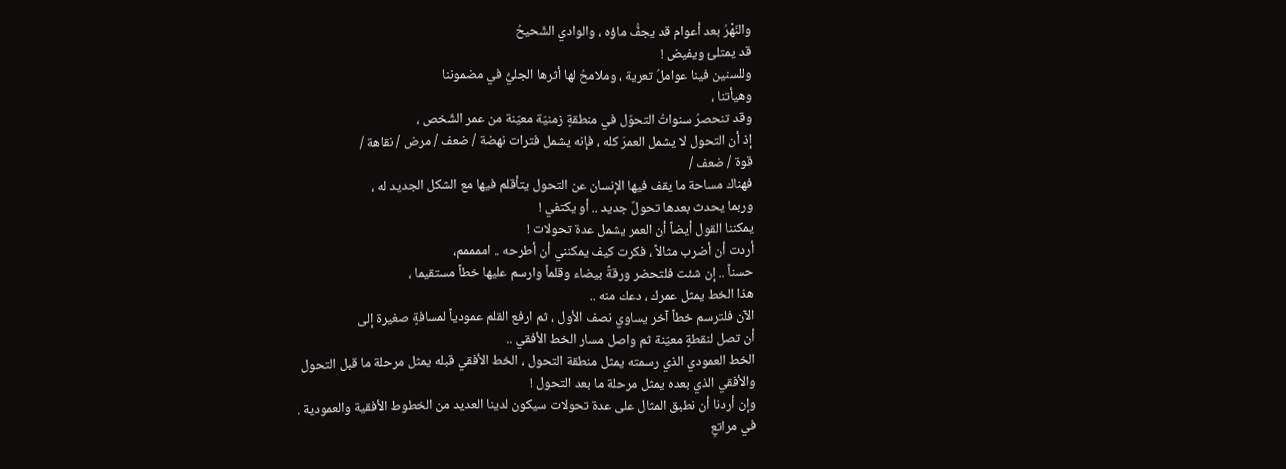والنّهْرُ بعد أعوام قد يجفُّ ماؤه ، والوادي الشّحيحُ
قد يمتلئ ويفيض !
وللسنين فينا عواملُ تعرية ، وملامحُ لها أثرها الجليُّ في مضموننا
وهيأتنا ،
وقد تنحصرُ سنواتُ التحوّل في منطقةٍ زمنيّة معيّنة من عمر الشّخص ،
إذ أن التحول لا يشمل العمرَ كله ، فإنه يشمل فترات نهضة / ضعف / مرض / نقاهة /
قوة / ضعف /
فهناك مساحة ما يقف فيها الإنسان عن التحول يتأقلم فيها مع الشكل الجديد له ،
وربما يحدث بعدها تحولٌ جديد .. أو يكتفي !
يمكننا القول أيضاً أن العمر يشمل عدة تحولات !
أردت أن أضرب مثالاً ، فكرت كيف يمكنني أن أطرحه .. اممممم،
حسناً .. إن شئت فلتحضر ورقةً بيضاء وقلماً وارسم عليها خطاً مستقيما ،
هذا الخط يمثل عمرك ، دعك منه ..
الآن فلترسم خطاً آخر يساوي نصف الأول ، ثم ارفع القلم عمودياً لمسافةٍ صغيرة إلى
أن تصل لنقطةٍ معيّنة ثم واصل مسار الخط الأفقي ..
الخط العمودي الذي رسمته يمثل منطقة التحول ، الخط الأفقي قبله يمثل مرحلة ما قبل التحول
والأفقي الذي بعده يمثل مرحلة ما بعد التحول !
وإن أردنا أن نطبق المثال على عدة تحولات سيكون لدينا العديد من الخطوط الأفقية والعمودية .
في مراتعِ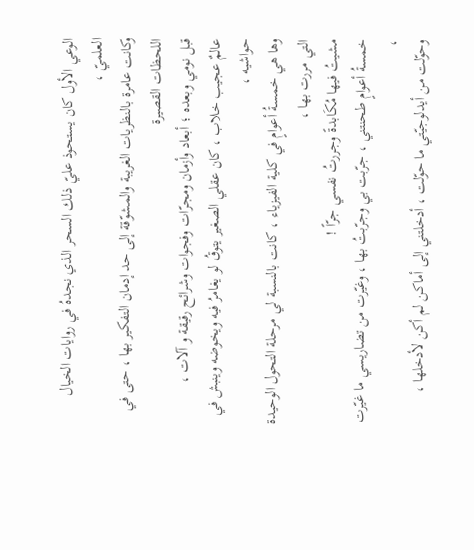الوعي الأول كان يستحوذ عليّ ذلك السحر الذي نجدهُ في روايات الخيال العلميّ ،
وكانت عامرة بالنظريات الغريبة والمشوّقة إلى حد إدمان التفكير بها ، حتى في اللحظات القصيرة
قبل نومي وبعده ؛ أبعاد وأزمان ومجرّات وفجوات وشرائح رقيقة و آلات ،
عالمٌ عجيب خلاب ، كان عقلي الصغير يتوقُ لو يغامرُ فيه ويخوضه وينبش في حواشيه ،
وها هي خمسةُ أعوامٍ في كلية الفيزياء ، كانت بالنسبة لي مرحلة التحول الوحيدة التي مررت بها ،
مشيتُ فيها مُكَابدةً وجررتُ نفسي جرّاً !
خمسةُ أعوامٍ طحنتني ، جرّبت بي وجرّبتُ بها ، وغيّرت من تضاريسي ما غيّرت ،
وحوّلت من أيدلوجيّتي ما حوّلت ، أدخلتني إلى أماكن لم أكن لأدخلها ،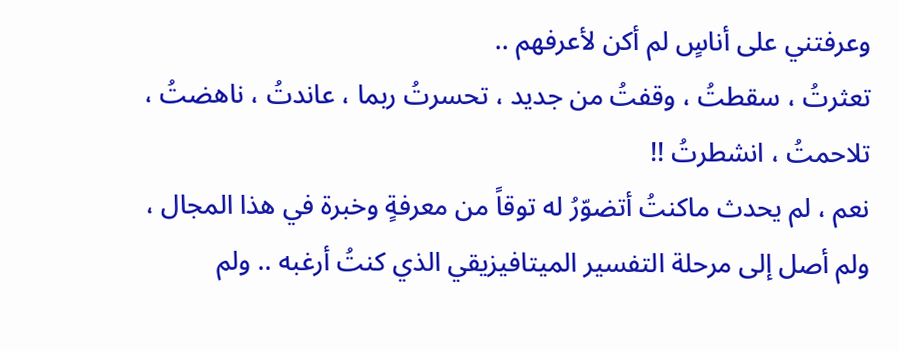وعرفتني على أناسٍ لم أكن لأعرفهم ..
تعثرتُ ، سقطتُ ، وقفتُ من جديد ، تحسرتُ ربما ، عاندتُ ، ناهضتُ ،
تلاحمتُ ، انشطرتُ !!
نعم ، لم يحدث ماكنتُ أتضوّرُ له توقاً من معرفةٍ وخبرة في هذا المجال ،
ولم أصل إلى مرحلة التفسير الميتافيزيقي الذي كنتُ أرغبه .. ولم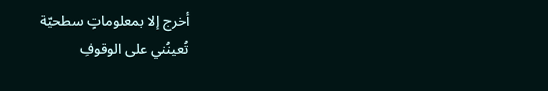أخرج إلا بمعلوماتٍ سطحيّة
تُعينُني على الوقوفِ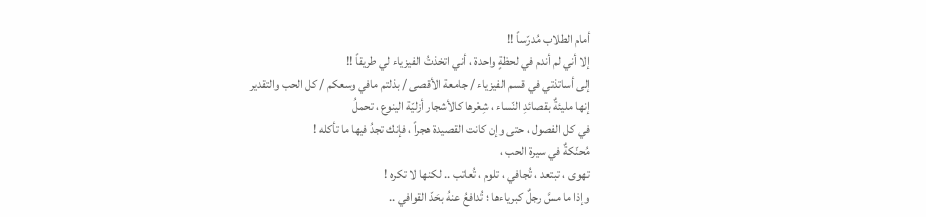أمام الطلاب مُدرّساً !!
إلا أني لم أندم في لحظةٍ واحدة ، أني اتخذتُ الفيزياء لي طريقاً !!
إلى أساتذتي في قسم الفيزياء / جامعة الأقصى / بذلتم مافي وسعكم / كل الحب والتقدير
إنها مليئةٌ بقصائدِ النّساء ، شِعْرها كالأشجار أزليّة الينوع ، تحملُ
في كل الفصول ، حتى وإن كانت القصيدة هجراً ، فإنك تجدُ فيها ما تأكله !
مُحنّكةٌ في سيرة الحب ،
تهوى ، تبتعد ، تُجافي ، تلوم ، تُعاتب .. لكنها لا تكره !
وإذا ما مسَّ رجلٌ كبرياءها ؛ تُدافعُ عنهُ بحَدّ القوافي ..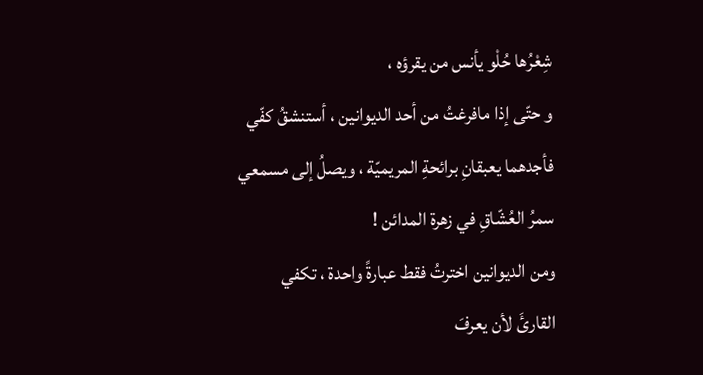شِعْرُها حُلْو يأنس من يقرؤه ،
و حتّى إذا مافرغتُ من أحد الديوانين ، أستنشقُ كفّي
فأجدهما يعبقانِ برائحةِ المريميّة ، ويصلُ إلى مسمعي
سمرُ العُشّاقِ في زهرة المدائن !
ومن الديوانين اخترتُ فقط عبارةً واحدة ، تكفي
القارئَ لأن يعرفَ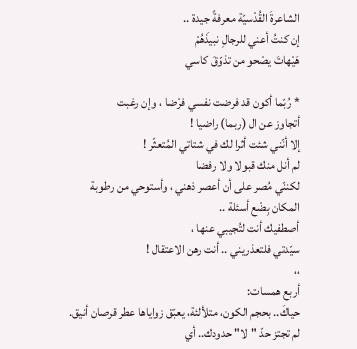الشاعرةَ القُدْسيّة معرفةً جيدة ..
إن كنتُ أعني للرجالِ نبيذَهُمْ
هَيْهاتَ يصْحو من تذوّقَ كاسي

* رُبّما أكون قد فرضت نفسي فرْضا ، وإن رغبت
أتجاوز عن ال (ربما) راضيا !
إلا أنّني شئت أثرا لك في شتاتي المُتعثّر !
لم أنل منك قبولا ولا رفضا
لكننّي مُصر على أن أعصر ذهني ، وأستوحي من رطوبة
المكان بِضْع أسئلة ..
أصطفيك أنت لتُجيبي عنها ،
سيّدتي فلتعذريني .. أنت رهن الاعتقال !
،،
أربع همسات:
حياكَ.. بحجم الكون، متلألئة، يعبّق زواياها عطر قرصان أنيق.
لم تجتز حدّ "لا" حدودك.. أي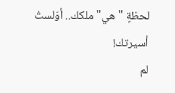لحظةٍ "هي" ملكك.. أوَلستُ أسيرتك!
لم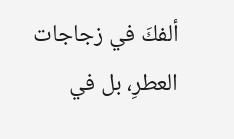ألفكَ في زجاجات العطرِ، بل في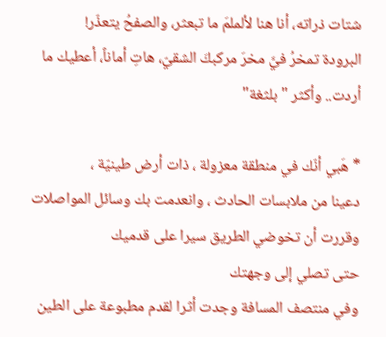شتات ذراته، أنا هنا لألملمَ ما تبعثر، والصفحُ يتعذّر!
البرودة تمخرُ فيَّ مخرَ مركبكَ الشقيّ، هاتِ أماناً، أعطيك ما أردت.. وأكثر "بلثغة"

* هَبي أنّك في منطقة معزولة ، ذات أرض طينيّة ،
دعينا من ملابسات الحادث ، وانعدمت بك وسائل المواصلات
وقررت أن تخوضي الطريق سيرا على قدميك
حتى تصلي إلى وجهتك
وفي منتصف المسافة وجدت أثرا لقدم مطبوعة على الطين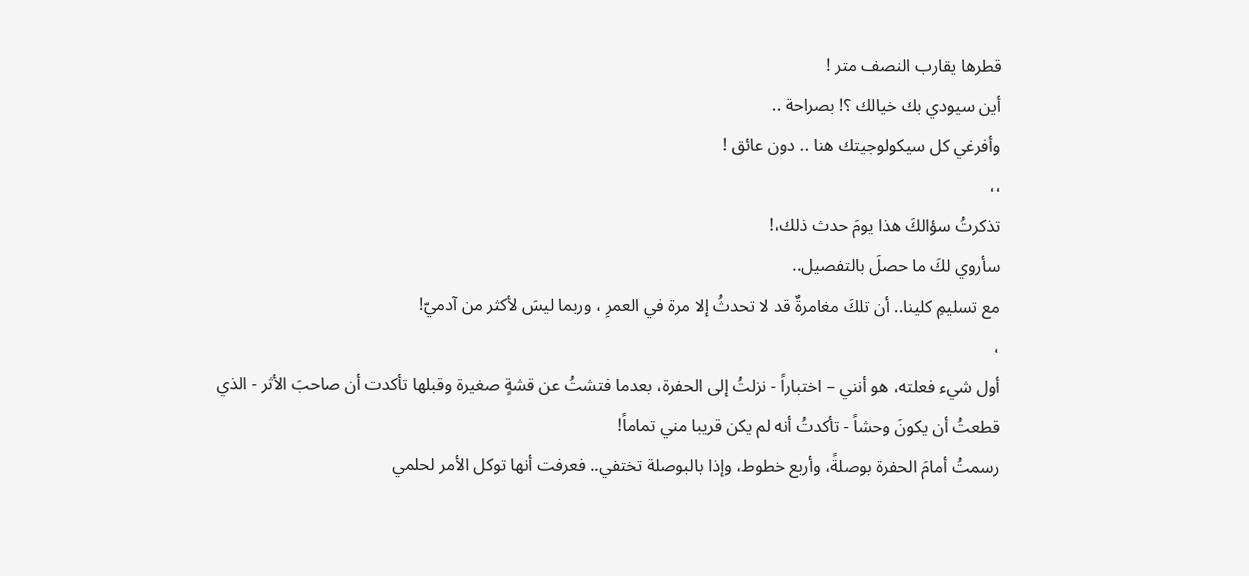قطرها يقارب النصف متر !
أين سيودي بك خيالك ؟! بصراحة ..
وأفرغي كل سيكولوجيتك هنا .. دون عائق !
،،
تذكرتُ سؤالكَ هذا يومَ حدث ذلك،!
سأروي لكَ ما حصلَ بالتفصيل..
مع تسليمِ كلينا.. أن تلكَ مغامرةٌ قد لا تحدثُ إلا مرة في العمرِ ، وربما ليسَ لأكثر من آدميّ!
،
أول شيء فعلته، هو أنني – اختباراً - نزلتُ إلى الحفرة، بعدما فتشتُ عن قشةٍ صغيرة وقبلها تأكدت أن صاحبَ الأثر - الذي قطعتُ أن يكونَ وحشاً - تأكدتُ أنه لم يكن قريبا مني تماماً!
رسمتُ أمامَ الحفرة بوصلةً، وأربع خطوط، وإذا بالبوصلة تختفي.. فعرفت أنها توكل الأمر لحلمي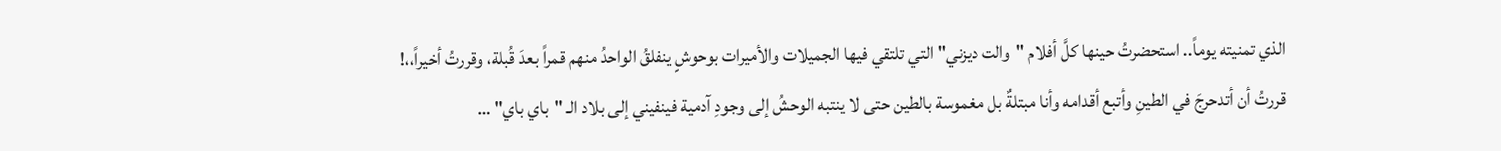الذي تمنيته يوماً.. استحضرتُ حينها كلَّ أفلام "والت ديزني" التي تلتقي فيها الجميلات والأميرات بوحوشٍ ينفلقُ الواحدُ منهم قمراً بعدَ قُبلة، وقررتُ أخيراً،،!
قررتُ أن أتدحرجَ في الطينِ وأتبع أقدامه وأنا مبتلةٌ بل مغموسة بالطين حتى لا ينتبه الوحشُ إلى وجودِ آدمية فينفيني إلى بلاد الـ "باي باي" …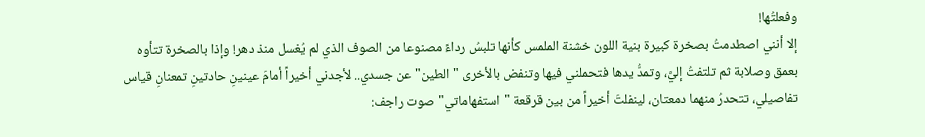وفعلتُها!
إلا أنني اصطدمتُ بصخرة كبيرة بنية اللون خشنة الملمس كأنها تلبسُ رداءً مصنوعا من الصوف الذي لم يُغسل منذ دهر! وإذا بالصخرة تتأوه بعمق وصلابة ثم تلتفتُ إليَّ، وتمدُّ يدها فتحملني فيها وتنفض بالأخرى "الطين" عن جسدي.. لأجدني أخيراً أمامَ عينينِ حادتينِ تمعنانِ قياس تفاصيلي، تتحدرُ منهما دمعتان، لينفلتَ أخيراً من بين قرقعة "استفهاماتي" صوت راجف: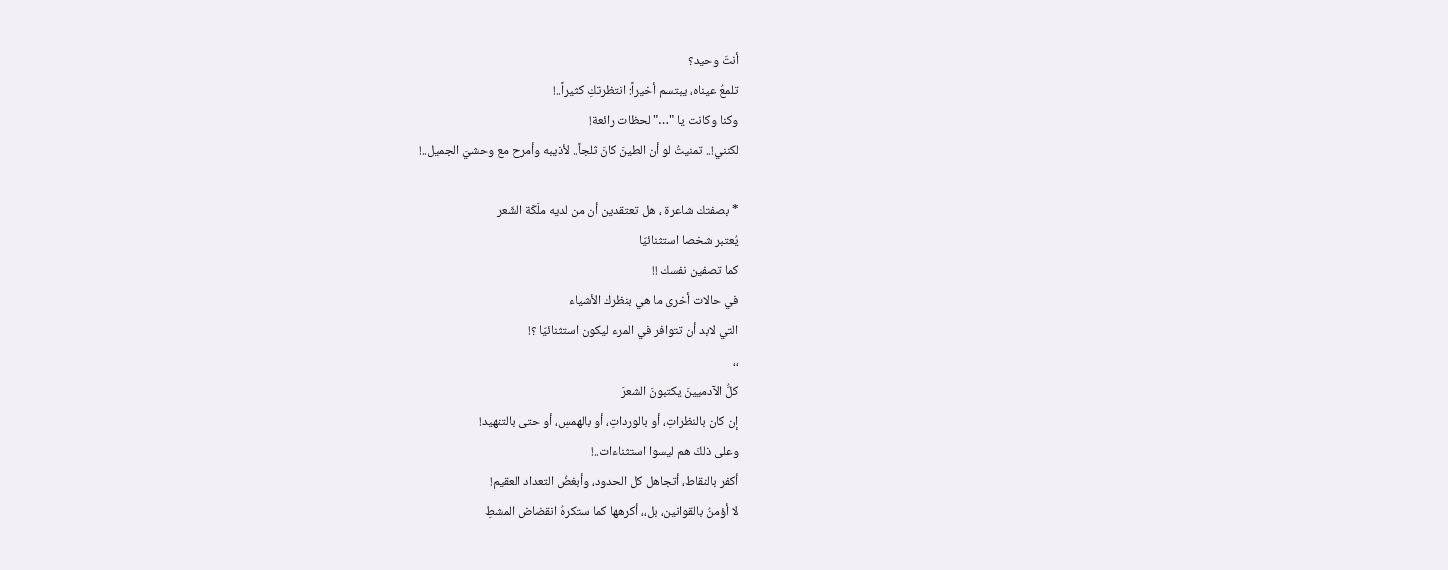أنتَ وحيد؟
تلمعُ عيناه، يبتسم أخيراً: انتظرتكِ كثيراً..!
وكنا وكانت يا "…" لحظات رائعة!
لكنني!.. تمنيتُ لو أن الطينَ كانَ ثلجاً.. لأذيبه وأمرح مع وحشيَ الجميل..!

* بصفتك شاعرة ، هل تعتقدين أن من لديه ملَكَة الشّعر
يُعتبر شخصا استثنائيّا
كما تصفين نفسك !!
في حالات أخرى ما هي بنظرك الأشياء
التي لابد أن تتوافر في المرء ليكون استثنائيّا ؟!
،،
كلُّ الآدميينَ يكتبونَ الشعرَ
إن كان بالنظراتِ، أو بالورداتِ، أو بالهمسِ، أو حتى بالتنهيد!
وعلى ذلكَ هم ليسوا استثناءات..!
أكفر بالنقاط، أتجاهل كل الحدود، وأبغضُ التعداد العقيم!
لا أؤمنُ بالقوانين، بل،، أكرهها كما ستكرهُ انقضاض المشطِ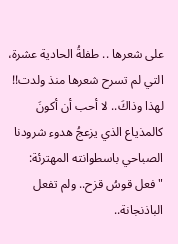على شعرها .. طفلةُ الحادية عشرة، التي لم تسرح شعرها منذ ولدت!!
لهذا وذاكَ.. لا أحب أن أكونَ كالمذياع الذي يزعجُ هدوء شرودنا الصباحي باسطوانته المهترئة: "فعل قوسُ قزح.. ولم تفعل الباذنجانة..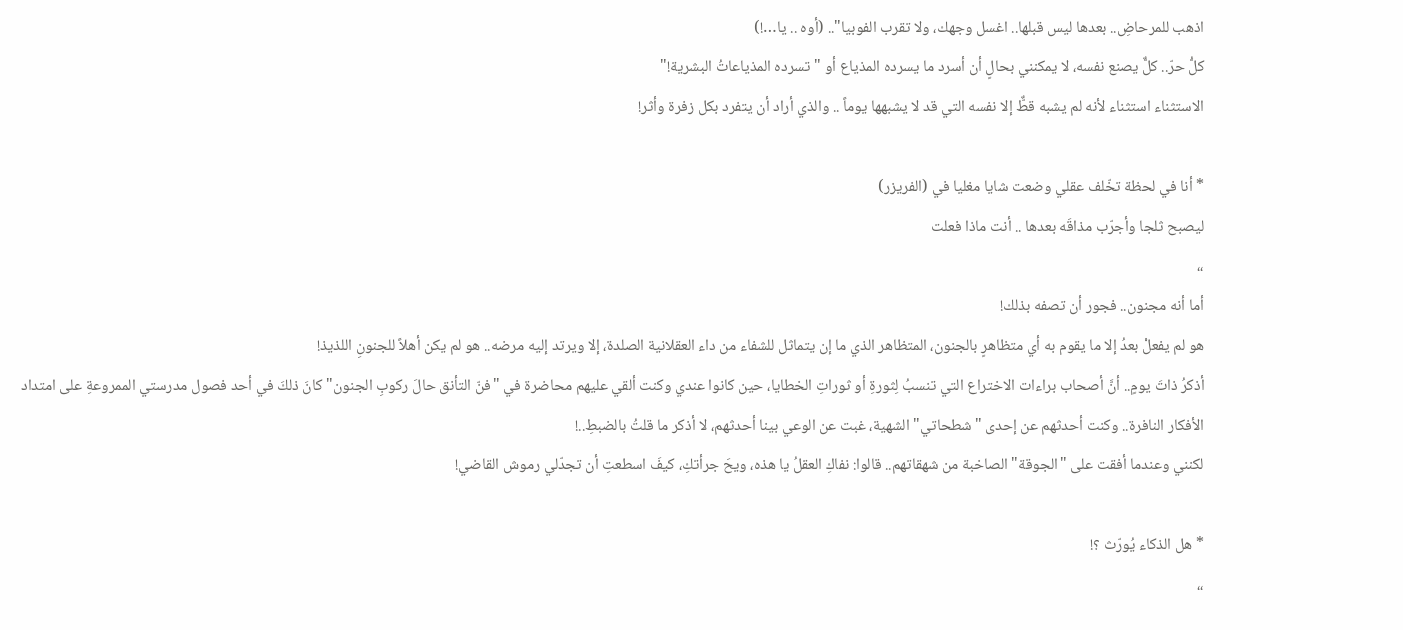اذهب للمرحاضِ.. بعدها ليس قبلها.. اغسل وجهك، ولا تقرب الفوبيا".. (أوه .. يا…!)
كلُّ حرّ.. كلٌّ يصنع نفسه، لا يمكنني بحالٍ أن أسرد ما يسرده المذياع أو "تسرده المذياعاتُ البشرية!"
الاستثناء استثناء لأنه لم يشبه قطٌّ إلا نفسه التي قد لا يشبهها يوماً .. والذي أراد أن يتفرد بكل زفرة وأثر!

* أنا في لحظة تخّلف عقلي وضعت شايا مغليا في (الفريزر)
ليصبح ثلجا وأجرّب مذاقَه بعدها .. أنت ماذا فعلت
،،
أما أنه مجنون.. فجور أن تصفه بذلك!
هو لم يفعلْ بعدُ إلا ما يقوم به أي متظاهرٍ بالجنون، المتظاهر الذي ما إن يتماثل للشفاء من داء العقلانية الصلدة، إلا ويرتد إليه مرضه.. هو لم يكن أهلاً للجنونِ اللذيذ!
أذكرُ ذاتَ يومٍ.. أنَّ أصحاب براءات الاختراع التي تنسبُ لِثورةِ أو ثوراتِ الخطايا، حين كانوا عندي وكنت ألقي عليهم محاضرة في "فنّ التأنق حالَ ركوبِ الجنون" كانَ ذلكَ في أحد فصول مدرستي الممروعةِ على امتداد الأفكار النافرة.. وكنت أحدثهم عن إحدى "شطحاتي" الشهية، غبت عن الوعي بينا أحدثهم، لا أذكر ما قلتُ بالضبطِ..!
لكنني وعندما أفقت على "الجوقة" الصاخبة من شهقاتهم.. قالوا: نفاكِ العقلُ يا هذه، ويحَ جرأتكِ، كيفَ اسطعتِ أن تجدّلي رموش القاضي!

* هل الذكاء يُورّث ؟!
،،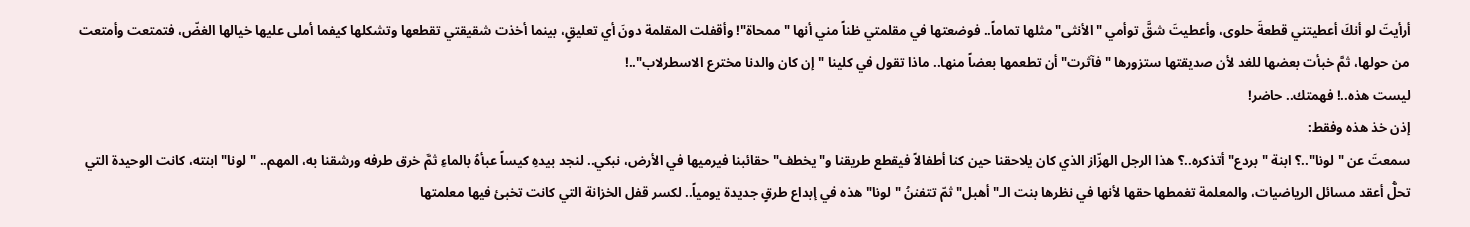أرأيتَ لو أنكَ أعطيتني قطعةَ حلوى، وأعطيتَ شقَّ توأمي "الأنثى" مثلها تماماً.. فوضعتها في مقلمتي ظناً مني أنها "ممحاة"! وأقفلت المقلمة دونَ أي تعليقٍ، بينما أخذت شقيقتي تقطعها وتشكلها كيفما أملى عليها خيالها الغضّ، فتمتعت وأمتعت من حولها، ثمَّ خبأت بعضها للغد لأن صديقتها ستزورها "فآثرت" أن تطعمها بعضاً منها.. ماذا تقول في كلينا "إن كان والدنا مخترع الاسطرلاب"..!
ليست هذه..! فهمتك.. حاضر!
إذن خذ هذه وفقط:
سمعتَ عن "لونا"..؟ ابنة "بردع" أتذكره..؟ هذا الرجل الهزّاز الذي كان يلاحقنا حين كنا أطفالاً فيقطع طريقنا و"يخطف" حقائبنا فيرميها في الأرض، نبكي.. لنجد بيدهِ كيساً عبأهُ بالماءِ ثمَّ خرق طرفه ورشقنا به، المهم.. "لونا" ابنته، كانت الوحيدة التي تحلُّ أعقد مسائل الرياضيات، والمعلمة تغمطها حقها لأنها في نظرها بنت الـ"أهبل" ثمّ تتفننُ "لونا" هذه في إبداع طرقٍ جديدة يومياً.. لكسر قفل الخزانة التي كانت تخبئ فيها معلمتها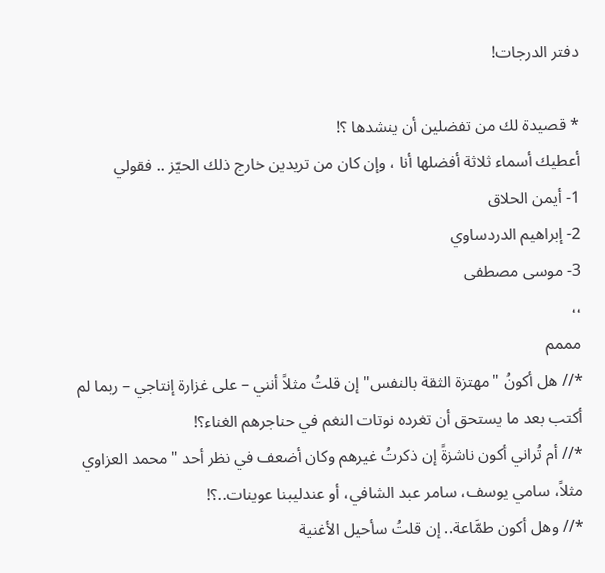دفتر الدرجات!

* قصيدة لك من تفضلين أن ينشدها ؟!
أعطيك أسماء ثلاثة أفضلها أنا ، وإن كان من تريدين خارج ذلك الحيّز .. فقولي
1- أيمن الحلاق
2- إبراهيم الدردساوي
3- موسى مصطفى
،،
مممم
*// هل أكونُ "مهتزة الثقة بالنفس" إن قلتُ مثلاً أنني – على غزارة إنتاجي – ربما لم أكتب بعد ما يستحق أن تغرده نوتات النغم في حناجرهم الغناء؟!
*// أم تُراني أكون ناشزةً إن ذكرتُ غيرهم وكان أضعف في نظر أحد "محمد العزاوي مثلاً، سامي يوسف، سامر عبد الشافي، أو عندليبنا عوينات..؟!
*// وهل أكون طمَّاعة.. إن قلتُ سأحيل الأغنية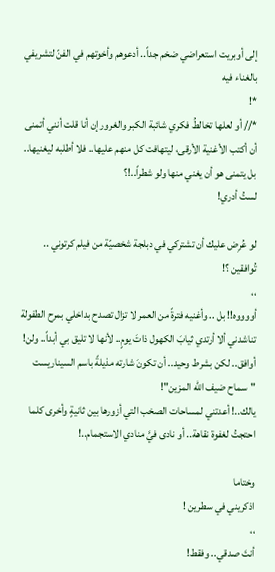إلى أوبريت استعراضي ضخم جداً.. أدعوهم وأخوتهم في الفنّ لتشريفي بالغناء فيه
*!
*// أو لعلها تخالطُ فكري شائبة الكبر والغرور إن أنا قلت أنني أتمنى أن أكتب الأغنية الأرقى، ليتهافت كل منهم عليها.. فلا أطلبه ليغنيها.. بل يتمنى هو أن يغني منها ولو شطراً..!؟
لستُ أدري!

لو عُرِض عليك أن تشتركي في دبلجة شخصيّة من فيلم كرتوني .. تُوافقين ؟!
،،
أووووه!! بل .. وأغنيه فترةً من العمر لا تزال تصدح بداخلي بمرح الطفولة تناشدني ألا أرتدي ثيابَ الكهول ذاتَ يومٍ.. لأنها لا تليق بي أبداً.. ولن!
أوافق.. لكن بشرط وحيد.. أن تكونَ شارته مذيلةً باسم السيناريست "سماح ضيف الله المزين"!
يالك..! أعدتني لمساحات الصخب التي أزورها بين ثانيةٍ وأخرى كلما احتجتُ لغفوة نقاهة.. أو نادى فيَّ منادي الاستجمام..!

وختاما
اذكريني في سطرين !
،،
أنتَ صدقي.. وفقط!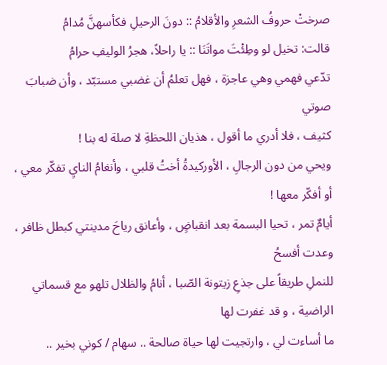صرختْ حروفُ الشعرِ والأقلامُ :: دونَ الرحيلِ فكأسهنَّ مُدامُ
قالت: تخيل لو وطِئْتَ مواتَنَا :: يا راحلاً، هجرُ الوليفِ حرامُ
تدّعي فهمي وهي عاجزة ، فهل تعلمُ أن غضبي مستبّد ، وأن ضبابَ صوتي
كثيف ، فلا أدري ما أقول ، هذيان اللحظةِ لا صلة له بنا !
ويحي من دون الرجالِ ، الأوركيدةُ أختُ قلبي ، وأنغامُ النايِ تفكّر معي ، أو أفكّر معها !
أيامٌ تمر ، تحيا البسمة بعد انقباضٍ ، وأعانق رياحَ مدينتي كبطل ظافر ، وعدت أفسحُ
للنملِ طريقاً على جذعِ زيتونة الصّبا ، أنامُ والظلال تلهو مع قسماتي الراضية ، و قد غفرت لها
ما أساءت لي ، وارتجيت لها حياة صالحة .. سهام / كوني بخير ..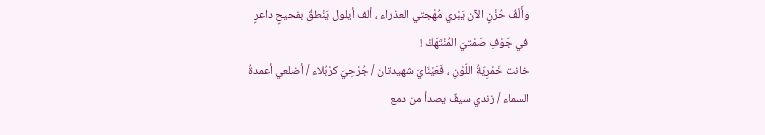وأَلْفُ حُزْنٍ الآن يَبْري مُهْجتي العذراء ، ألف أيلول يَنْطقُ بفحيحٍ داعرٍ
في جَوْفِ صَمْتيَ المُنْتَهَكْ !
خانت خَمْرِيّةُ اللّوْنِ ، فَعَيْنَايَ شهيدتان / جُرْحِيَ كرْبُلاء / أضلعي أعمدةُ
السماء / زندي سيفٌ يصدأ من دمع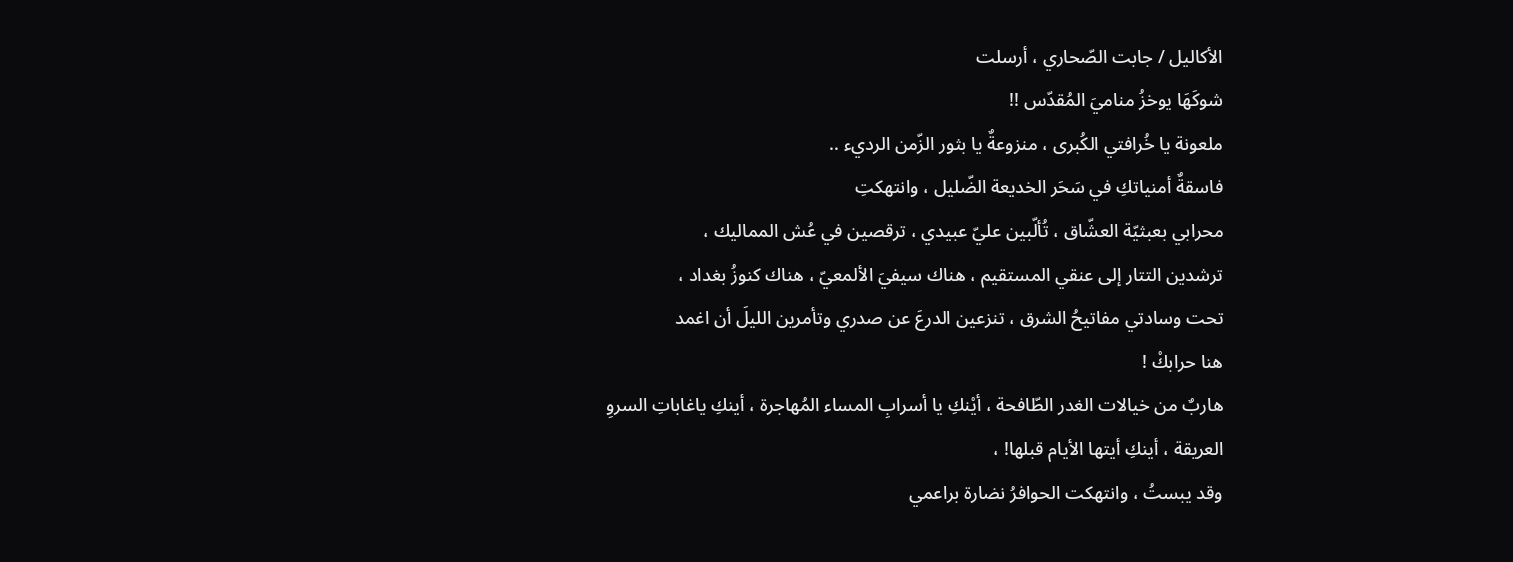الأكاليل / جابت الصّحاري ، أرسلت
شوكَهَا يوخزُ مناميَ المُقدّس !!
ملعونة يا خُرافتي الكُبرى ، منزوعةٌ يا بثور الزّمن الرديء ..
فاسقةٌ أمنياتكِ في سَحَر الخديعة الضّليل ، وانتهكتِ
محرابي بعبثيّة العشّاق ، تُألّبين عليّ عبيدي ، ترقصين في عُش المماليك ،
ترشدين التتار إلى عنقي المستقيم ، هناك سيفيَ الألمعيّ ، هناك كنوزُ بغداد ،
تحت وسادتي مفاتيحُ الشرق ، تنزعين الدرعَ عن صدري وتأمرين الليلَ أن اغمد
هنا حرابكْ !
هاربٌ من خيالات الغدر الطّافحة ، أيْنكِ يا أسرابِ المساء المُهاجرة ، أينكِ ياغاباتِ السروِ
العريقة ، أينكِ أيتها الأيام قبلها! ،
وقد يبستُ ، وانتهكت الحوافرُ نضارة براعمي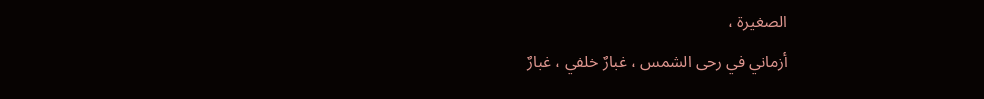الصغيرة ،
أزماني في رحى الشمس ، غبارٌ خلفي ، غبارٌ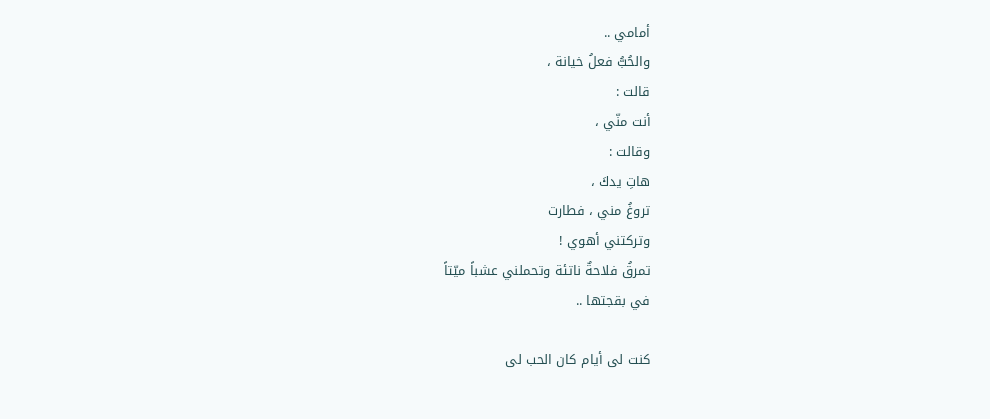أمامي ..
والحُبُّ فعلُ خيانة ،
قالت :
أنت منّي ،
وقالت :
هاتِ يدكَ ،
تروغُ مني ، فطارت
وتركتني أهوي !
تمرقُ فلاحةٌ ناتئة وتحملني عشباً ميّتاً
في بقجتها ..

كنت لى أيام كان الحب لى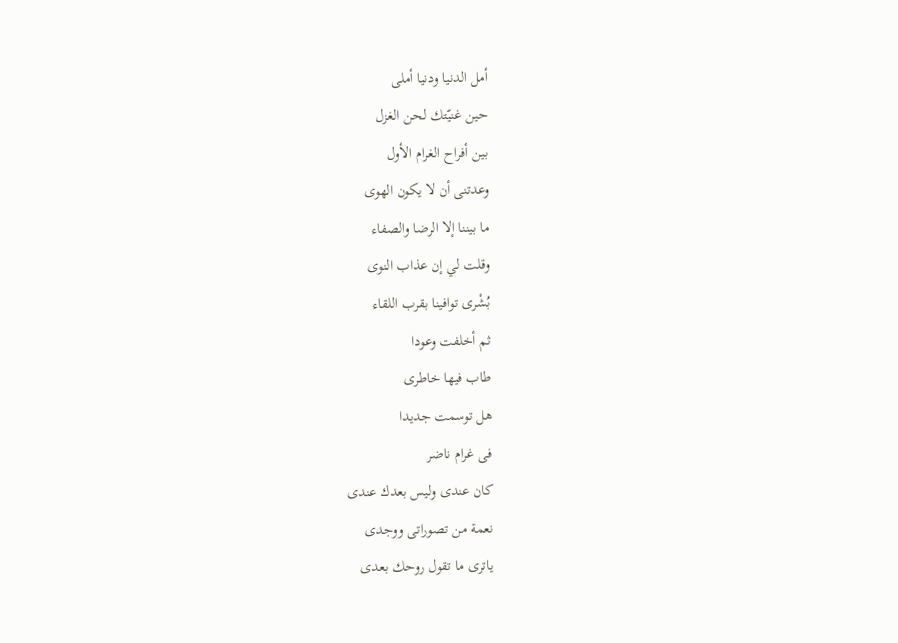أمل الدنيا ودنيا أملى
حين غنيّتك لحن الغزل
بين أفراح الغرام الأول
وعدتنى أن لا يكون الهوى
ما بيننا إلا الرضا والصفاء
وقلت لي إن عذاب النوى
بُشْرى توافينا بقرب اللقاء
ثم أخلفت وعودا
طاب فيها خاطرى
هل توسمت جديدا
فى غرام ناضر
كان عندى وليس بعدك عندى
نعمة من تصوراتى ووجدى
ياترى ما تقول روحك بعدى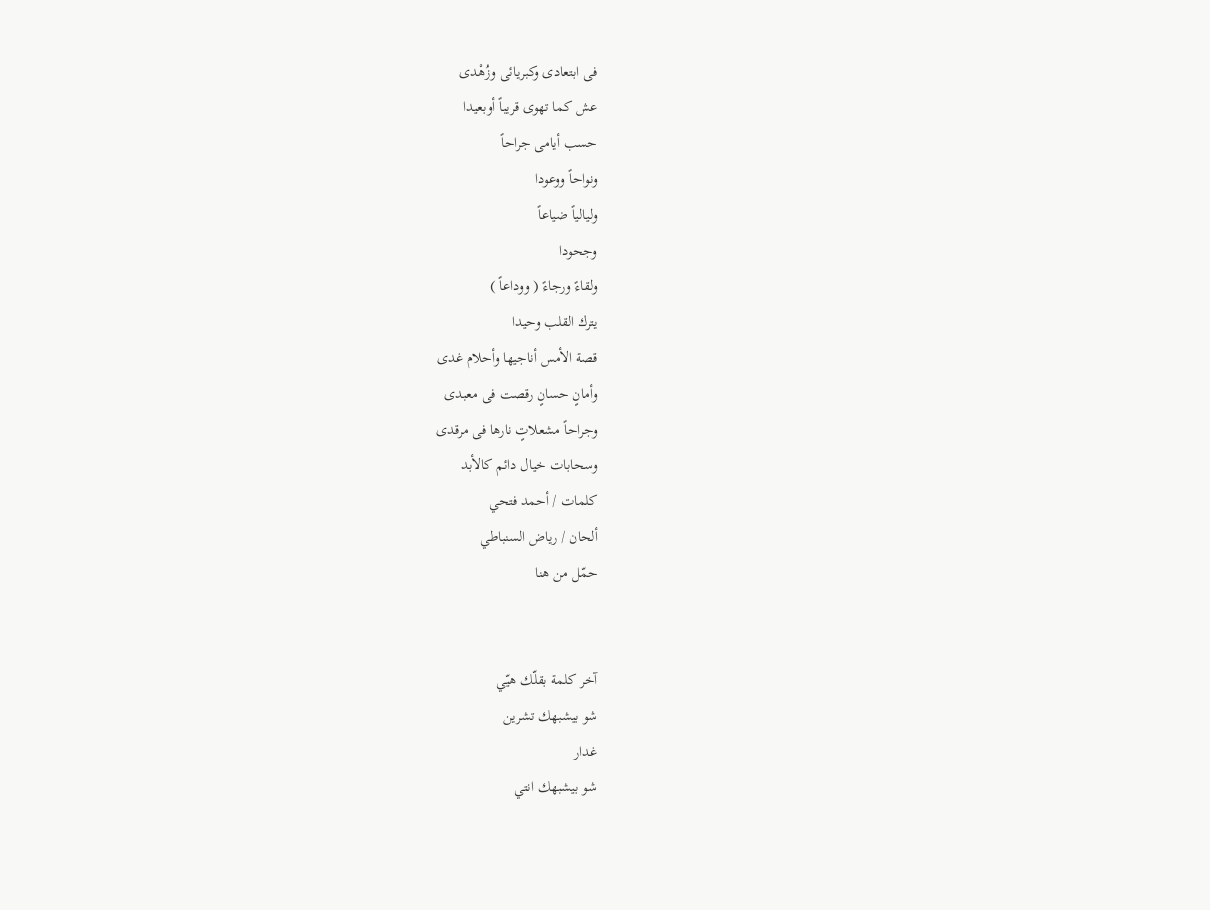فى ابتعادى وكبريائى وزُهْدى
عش كما تهوى قريباً أوبعيدا
حسب أيامى جراحاً
ونواحاً ووعودا
وليالياً ضياعاً
وجحودا
ولقاءً ورجاءً ( ووداعاً )
يترك القلب وحيدا
قصة الأمس أناجيها وأحلام غدى
وأمانٍ حسانٍ رقصت فى معبدى
وجراحاً مشعلاتٍ نارها فى مرقدى
وسحابات خيال دائم كالأبد
كلمات / أحمد فتحي
ألحان / رياض السنباطي
حمّل من هنا


آخر كلمة بقلّك هيّي
شو بيشبهك تشرين
غدار
شو بيشبهك انتي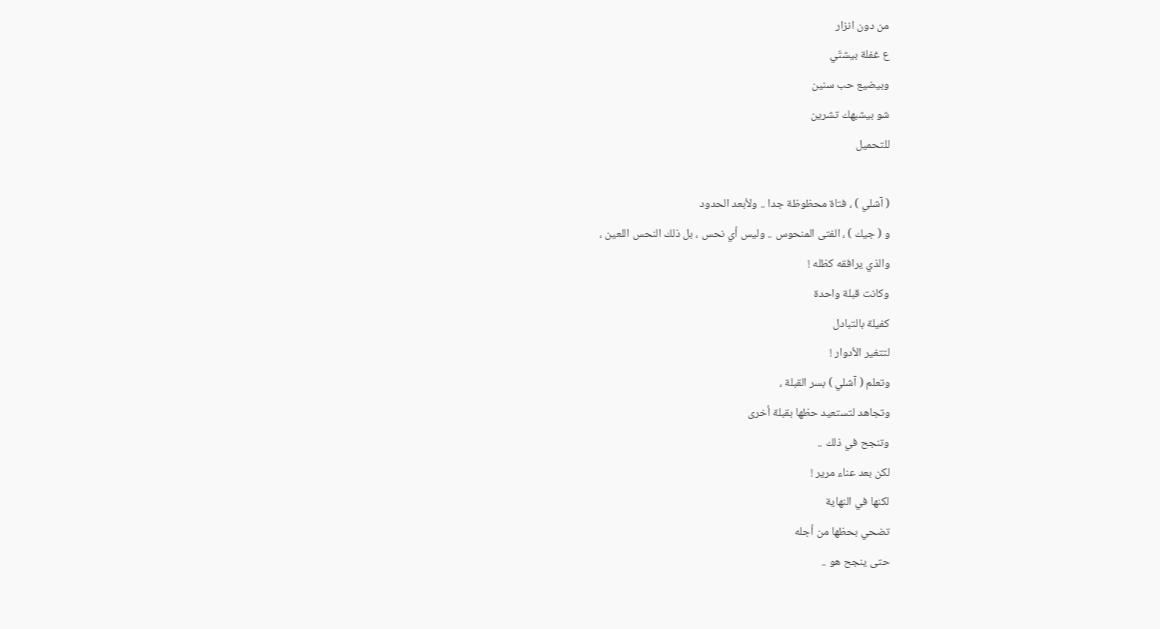من دون انزار
ع غفلة بيشتّي
وبيضيع حب سنين
شو بيشبهك تشرين
للتحميل

( آشلي ) ، فتاة محظوظة جدا .. ولأبعد الحدود
و ( جيك ) ، الفتى المنحوس .. وليس أي نحس ، بل ذلك النحس اللعين ،
والذي يرافقه كظله !
وكانت قبلة واحدة
كفيلة بالتبادل
لتتغير الأدوار !
وتعلم ( آشلي ) بسر القبلة ،
وتجاهد لتستعيد حظها بقبلة أخرى
وتنجح في ذلك ..
لكن بعد عناء مرير !
لكنها في النهاية
تضحي بحظها من أجله
حتى ينجح هو ..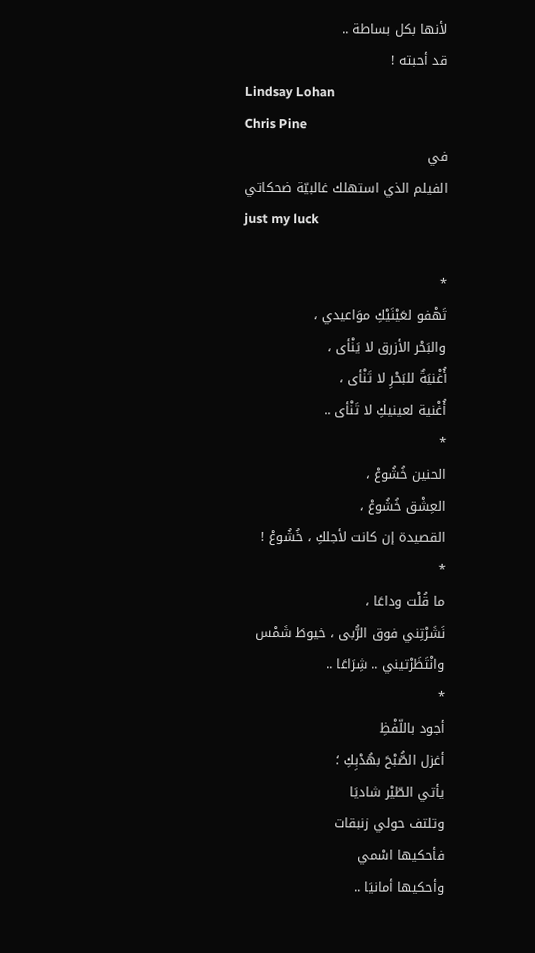لأنها بكل بساطة ..
قد أحبته !
Lindsay Lohan
Chris Pine
في
الفيلم الذي استهلك غالبيّة ضحكاتي
just my luck

*
تَهْفو لعَيْنَيْكِ موَاعيدي ،
والبَحْر الأزرق لا يَنْأى ،
أُغْنيَةٌ للبَحْرِ لا تَنْأى ،
أُغْنية لعينيكِ لا تَنْأى ..
*
الحنين خُشُوعْ ،
العِشْق خُشُوعْ ،
القصيدة إن كانت لأجلكِ ، خُشُوعْ !
*
ما قُلْت وداعَا ،
نَشَرْتِني فوق الرُّبى ، خيوطَ شَمْس
وانْتَظَرْتيني .. شِرَاعَا ..
*
أجود باللّفْظِ
أغزل الصُّبْحَ بهُدْبِكِ ؛
يأتي الطّيْر شاديَا
وتلتف حولي زنبقات
فأحكيها اسْمي
وأحكيها أمانيَا ..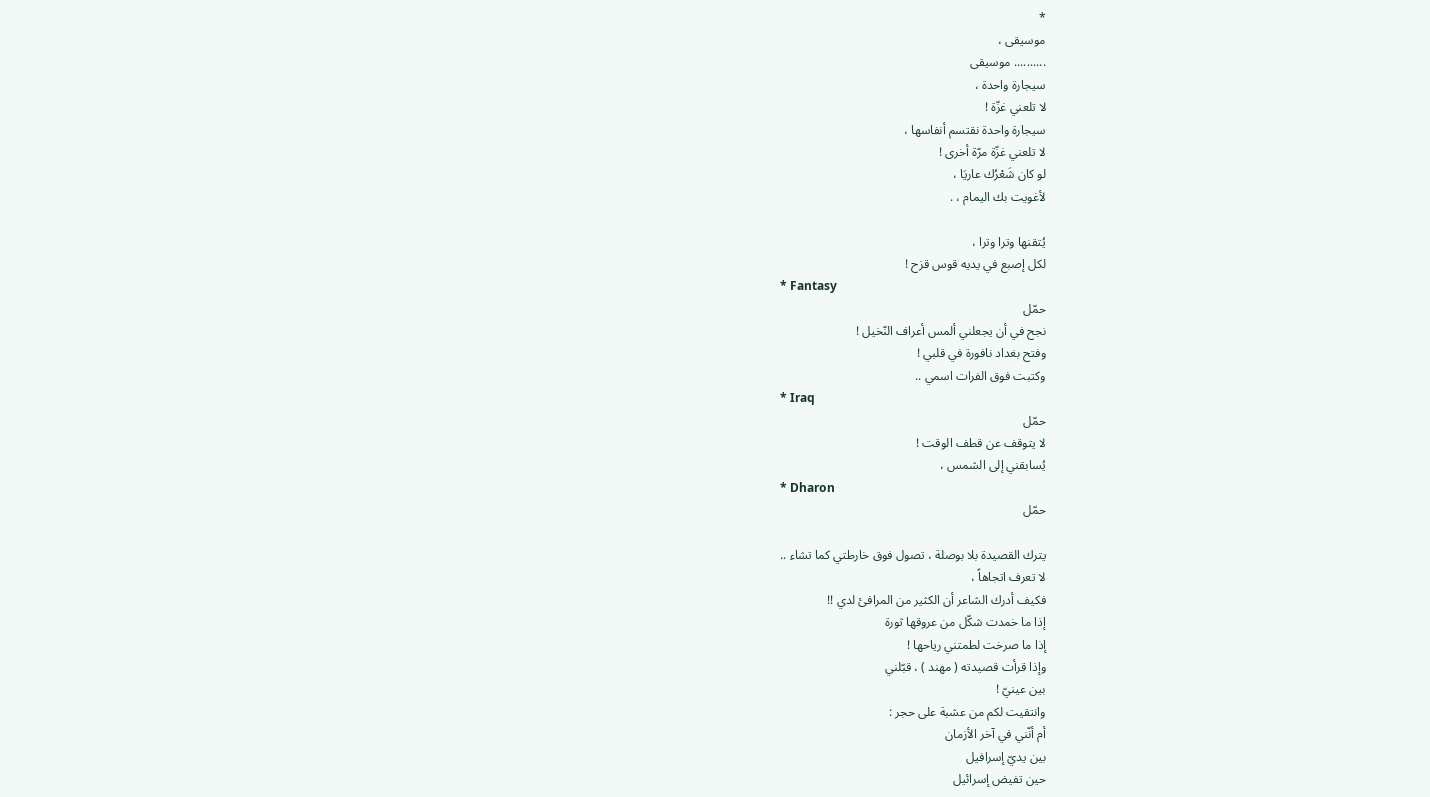*
موسيقى ،
.......... موسيقى
سيجارة واحدة ،
لا تلعني غزّة !
سيجارة واحدة نقتسم أنفاسها ،
لا تلعني غزّة مرّة أخرى !
لو كان شَعْرُك عاريَا ،
لأغويت بك اليمام ، .

يُتقنها وترا وترا ،
لكل إصبع في يديه قوس قزح !
* Fantasy
حمّل
نجح في أن يجعلني ألمس أعراف النّخيل !
وفتح بغداد نافورة في قلبي !
وكتبت فوق الفرات اسمي ..
* Iraq
حمّل
لا يتوقف عن قطف الوقت !
يُسابقني إلى الشمس ،
* Dharon
حمّل

يترك القصيدة بلا بوصلة ، تصول فوق خارطتي كما تشاء ..
لا تعرف اتجاهاً ،
فكيف أدرك الشاعر أن الكثير من المرافئ لدي !!
إذا ما خمدت شكّل من عروقها ثورة
إذا ما صرخت لطمتني رياحها !
وإذا قرأت قصيدته ( مهند ) ، قبّلني
بين عينيّ !
وانتقيت لكم من عشبة على حجر :
أم أنّني في آخر الأزمان
بين يديّ إسرافيل
حين تفيض إسرائيل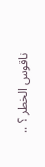ناقوس الخطر ؟ ..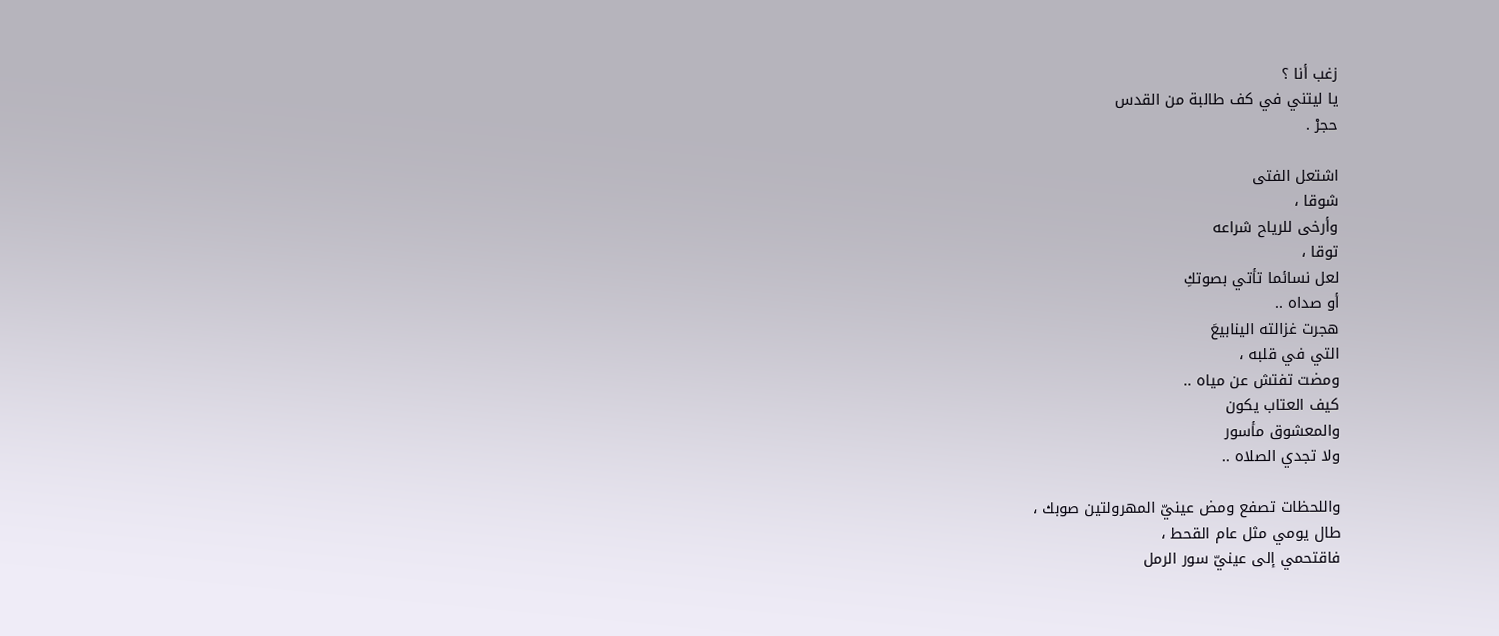زغب أنا ؟
يا ليتني في كف طالبة من القدس
حجرْ .

اشتعل الفتى
شوقا ،
وأرخى للرياح شراعه
توقا ،
لعل نسائما تأتي بصوتكِ
أو صداه ..
هجرت غزالته الينابيعَ
التي في قلبه ،
ومضت تفتش عن مياه ..
كيف العتاب يكون
والمعشوق مأسور
ولا تجدي الصلاه ..

واللحظات تصفع ومض عينيّ المهرولتين صوبك ،
طال يومي مثل عام القحط ،
فاقتحمي إلى عينيّ سور الرمل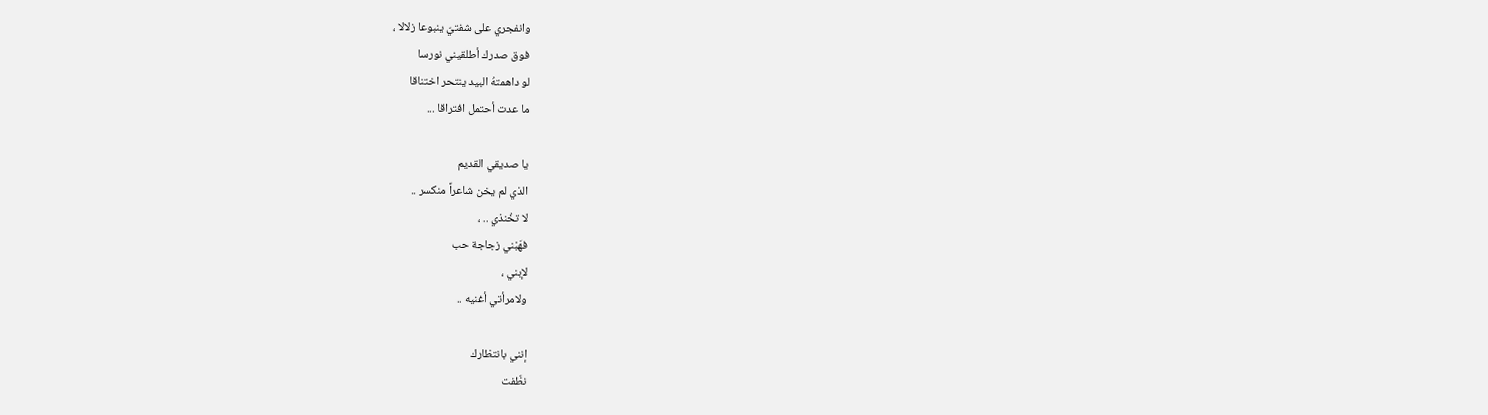وانفجري على شفتيّ ينبوعا زلالا ،
فوق صدرك أطلقيني نورسا
لو داهمتهُ البيد ينتحر اختناقا
ما عدت أحتمل افتراقا ...

يا صديقي القديم
الذي لم يخن شاعراً منكسر ..
لا تخُنذي .. ،
فهَبْني زجاجة حب
لإبني ،
ولامرأتي أغنيه ..

إنني بانتظارك
نظّفت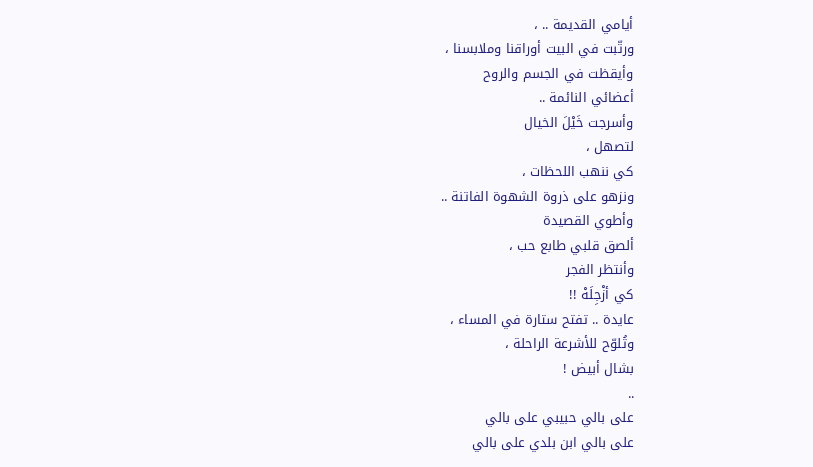أيامي القديمة .. ،
ورتّبت في البيت أوراقنا وملابسنا ،
وأيقظت في الجسم والروح
أعضائي النائمة ..
وأسرجت خَيْلَ الخيال
لتصهل ،
كي ننهب اللحظات ،
ونزهو على ذروة الشهوة الفاتنة ..
وأطوي القصيدة
ألصق قلبي طابع حب ،
وأنتظر الفجر
كي أزْجِلَهْ !!
عايدة .. تفتح ستارة في المساء ،
وتُلوّح للأشرعة الراحلة ،
بشال أبيض !
..
على بالي حبيبي على بالي
على بالي ابن بلدي على بالي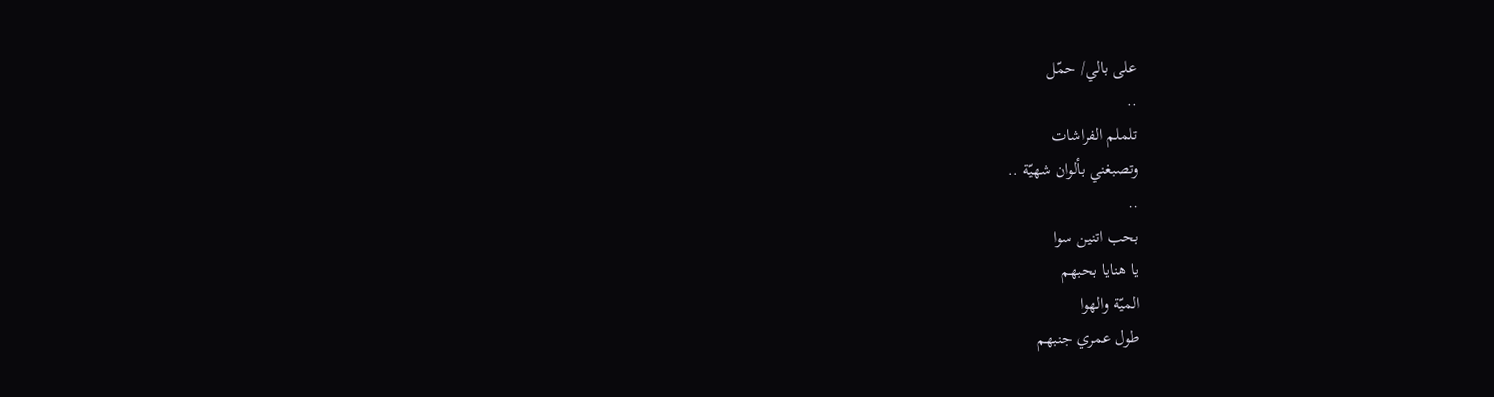على بالي/ حمّل
..
تلملم الفراشات
وتصبغني بألوان شهيّة ..
..
بحب اتنين سوا
يا هنايا بحبهم
الميّة والهوا
طول عمري جنبهم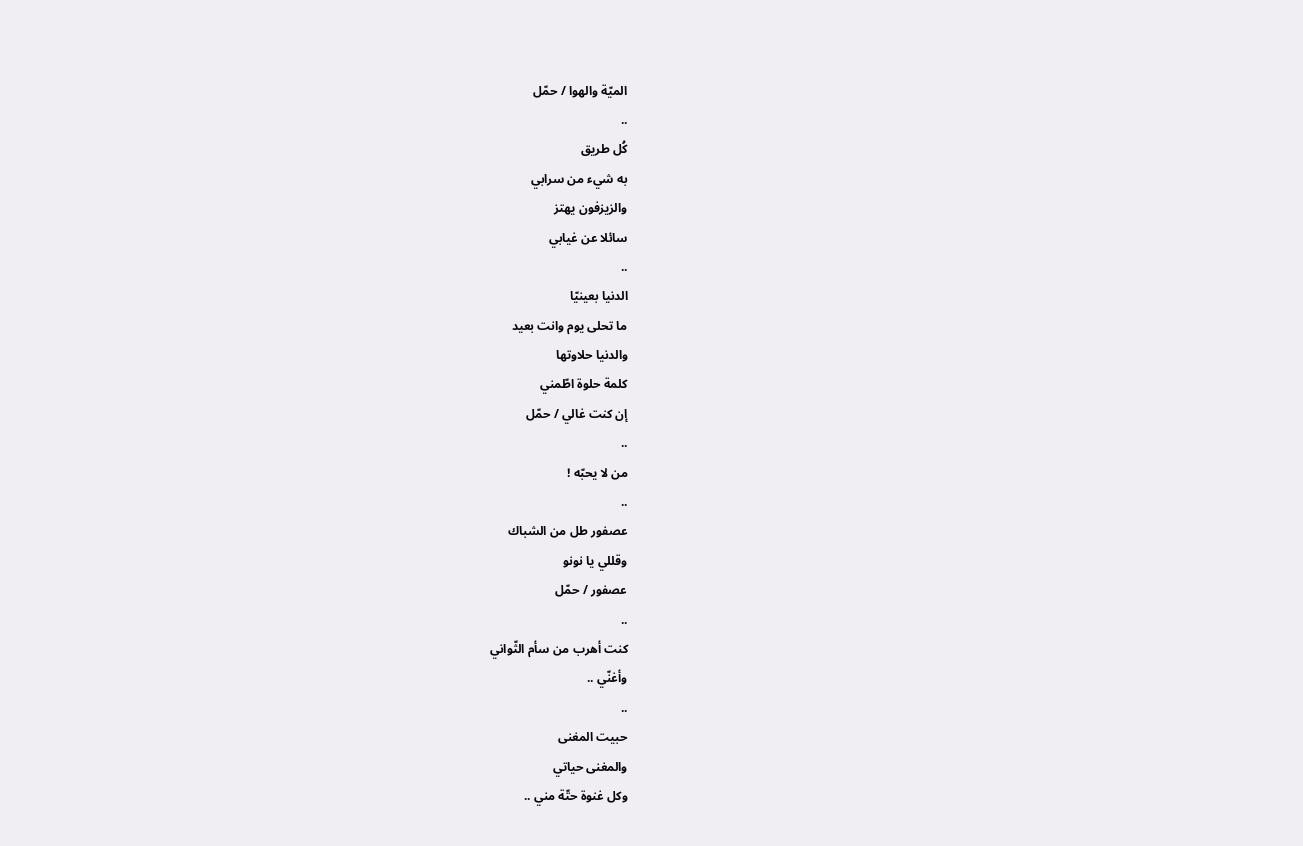الميّة والهوا / حمّل
..
كُل طريق
به شيء من سرابي
والزيزفون يهتز
سائلا عن غيابي
..
الدنيا بعينيّا
ما تحلى يوم وانت بعيد
والدنيا حلاوتها
كلمة حلوة اطّمني
إن كنت غالي / حمّل
..
من لا يحبّه !
..
عصفور طل من الشباك
وقللي يا نونو
عصفور / حمّل
..
كنت أهرب من سأم الثّواني
وأغنّي ..
..
حبيت المغنى
والمغنى حياتي
وكل غنوة حتّة مني ..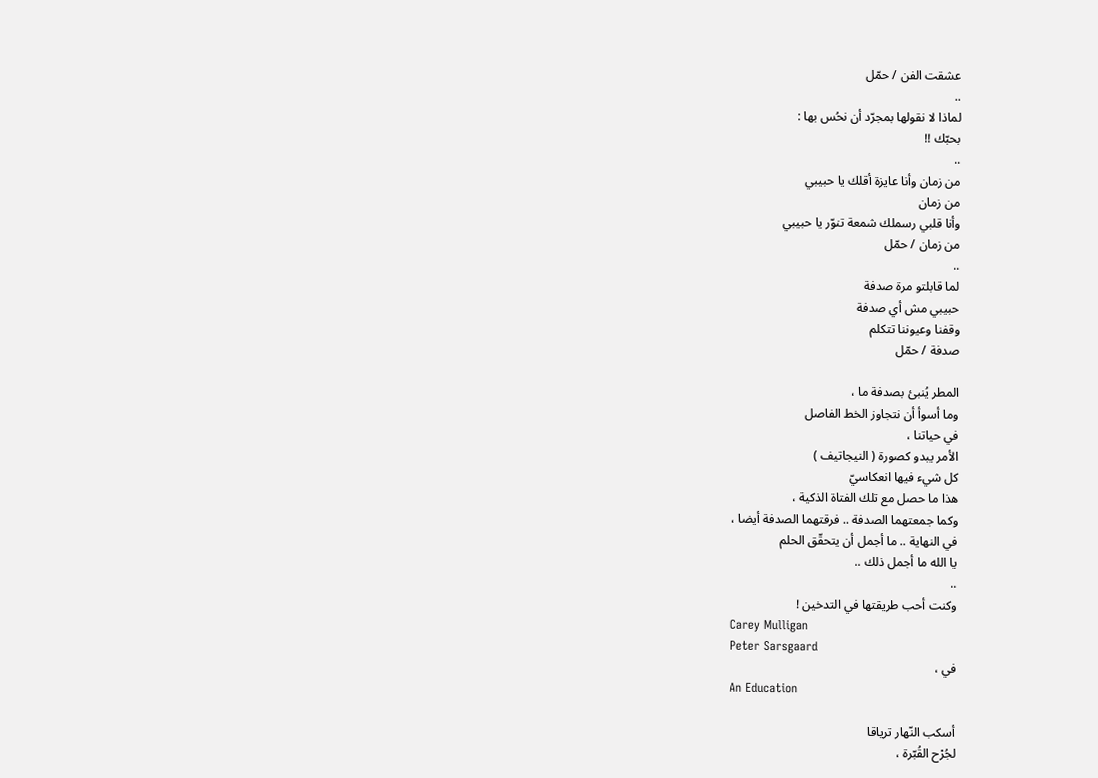عشقت الفن / حمّل
..
لماذا لا نقولها بمجرّد أن نحُس بها :
بحبّك !!
..
من زمان وأنا عايزة أقلك يا حبيبي
من زمان
وأنا قلبي رسملك شمعة تنوّر يا حبيبي
من زمان / حمّل
..
لما قابلتو مرة صدفة
حبيبي مش أي صدفة
وقفنا وعيوننا تتكلم
صدفة / حمّل

المطر يُنبئ بصدفة ما ،
وما أسوأ أن نتجاوز الخط الفاصل
في حياتنا ،
الأمر يبدو كصورة ( النيجاتيف )
كل شيء فيها انعكاسيّ
هذا ما حصل مع تلك الفتاة الذكية ،
وكما جمعتهما الصدفة .. فرقتهما الصدفة أيضا ،
في النهاية .. ما أجمل أن يتحقّق الحلم
يا الله ما أجمل ذلك ..
..
وكنت أحب طريقتها في التدخين !
Carey Mulligan
Peter Sarsgaard
في ،
An Education

أسكب النّهار ترياقا
لجُرْح القُبّرة ،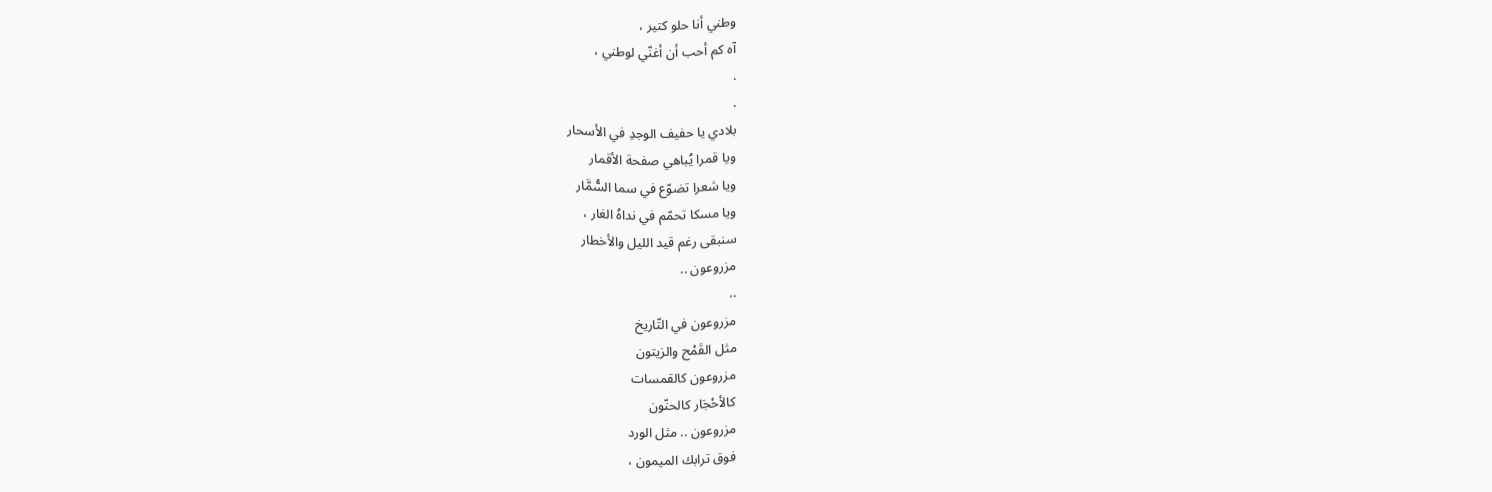وطني أنا حلو كتير ،
آه كم أحب أن أغنّي لوطني ،
.
.
بلادي يا حفيف الوجدِ في الأسحار
ويا قمرا يُباهي صفحة الأقمار
ويا شعرا تضوّع في سما السُّمَّار
ويا مسكا تحمّم في نداهُ الغار ،
سنبقى رغم قيد الليل والأخطار
مزروعون ..
..
مزروعون في التّاريخ
مثل القَمْح والزيتون
مزروعون كالقمسات
كالأحْجَار كالحنّون
مزروعون .. مثل الورد
فوق ترابك الميمون ،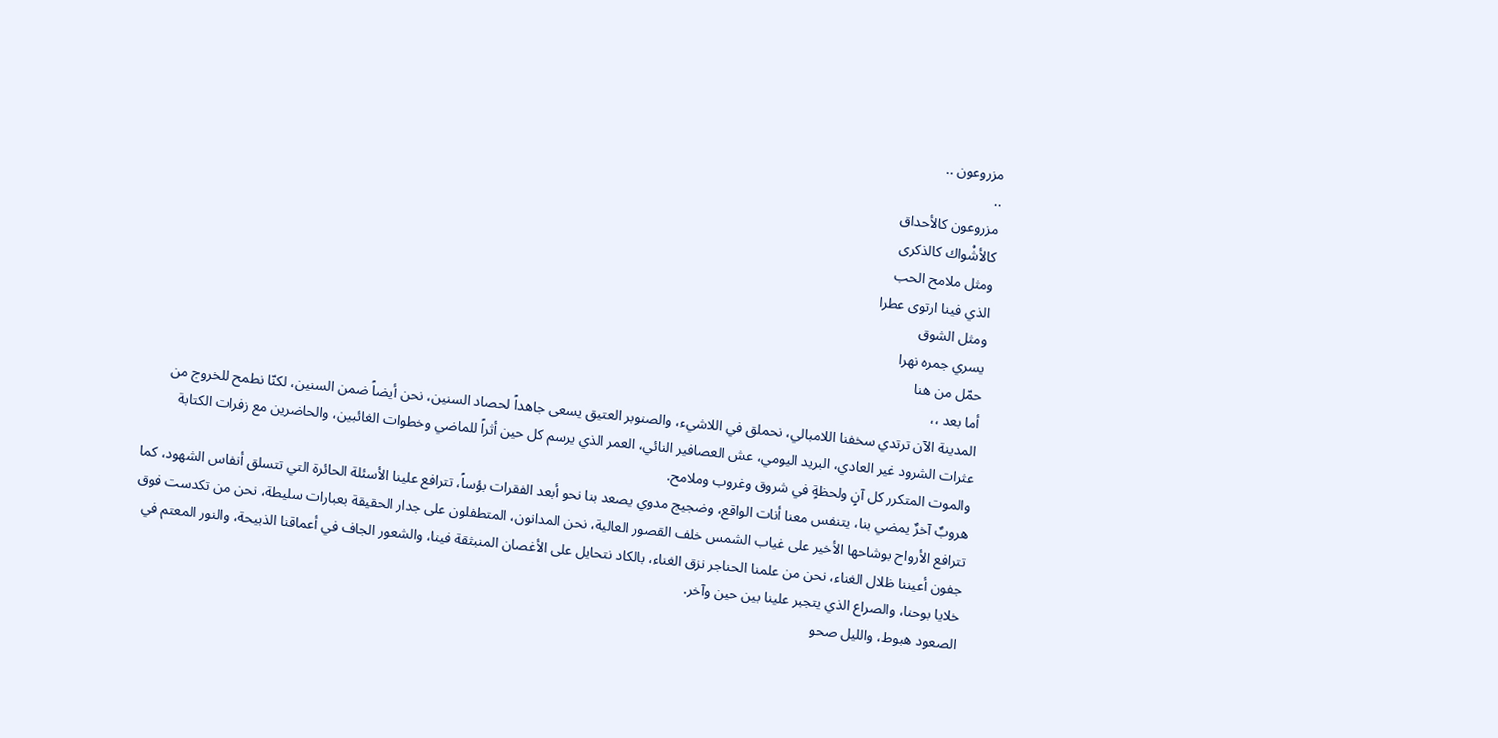مزروعون ..
..
مزروعون كالأحداق
كالأشْواك كالذكرى
ومثل ملامح الحب
الذي فينا ارتوى عطرا
ومثل الشوق
يسري جمره نهرا
حمّل من هنا
أما بعد ،،
المدينة الآن ترتدي سخفنا اللامبالي، نحملق في اللاشيء، والصنوبر العتيق يسعى جاهداً لحصاد السنين، نحن أيضاً ضمن السنين، لكنّا نطمح للخروج من عثرات الشرود غير العادي، البريد اليومي، عش العصافير النائي، العمر الذي يرسم كل حين أثراً للماضي وخطوات الغائبين، والحاضرين مع زفرات الكتابة والموت المتكرر كل آنٍ ولحظةٍ في شروق وغروب وملامح.
هروبٌ آخرٌ يمضي بنا، يتنفس معنا أنات الواقع، وضجيج مدوي يصعد بنا نحو أبعد الفقرات بؤساً، تترافع علينا الأسئلة الحائرة التي تتسلق أنفاس الشهود، كما تترافع الأرواح بوشاحها الأخير على غياب الشمس خلف القصور العالية، نحن المدانون، المتطفلون على جدار الحقيقة بعبارات سليطة، نحن من تكدست فوق جفون أعيننا ظلال الغناء، نحن من علمنا الحناجر نزق الغناء، بالكاد نتحايل على الأغصان المنبثقة فينا، والشعور الجاف في أعماقنا الذبيحة، والنور المعتم في خلايا بوحنا، والصراع الذي يتجبر علينا بين حين وآخر.
الصعود هبوط، والليل صحو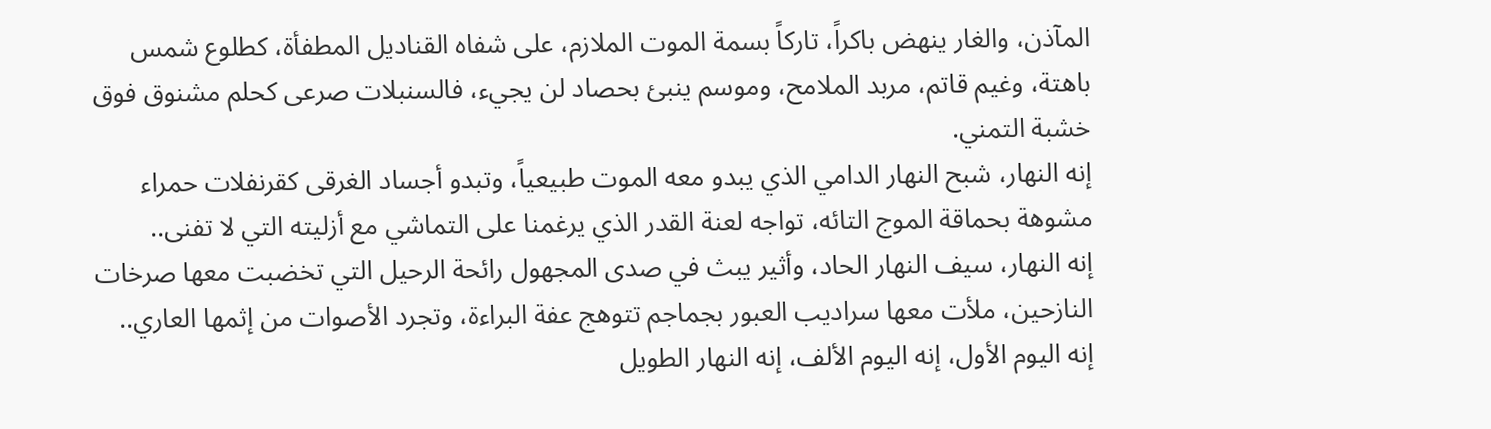المآذن، والغار ينهض باكراً، تاركاً بسمة الموت الملازم، على شفاه القناديل المطفأة، كطلوع شمس باهتة، وغيم قاتم، مربد الملامح، وموسم ينبئ بحصاد لن يجيء، فالسنبلات صرعى كحلم مشنوق فوق خشبة التمني.
إنه النهار، شبح النهار الدامي الذي يبدو معه الموت طبيعياً، وتبدو أجساد الغرقى كقرنفلات حمراء مشوهة بحماقة الموج التائه، تواجه لعنة القدر الذي يرغمنا على التماشي مع أزليته التي لا تفنى..
إنه النهار، سيف النهار الحاد، وأثير يبث في صدى المجهول رائحة الرحيل التي تخضبت معها صرخات النازحين، ملأت معها سراديب العبور بجماجم تتوهج عفة البراءة، وتجرد الأصوات من إثمها العاري..
إنه اليوم الأول، إنه اليوم الألف، إنه النهار الطويل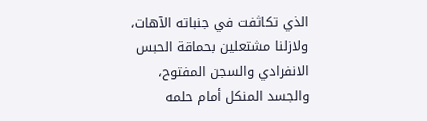الذي تكاثفت في جنباته الآهات، ولازلنا مشتعلين بحماقة الحبس الانفرادي والسجن المفتوح، والجسد المنكل أمام حلمه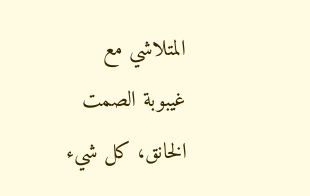المتلاشي مع غيبوبة الصمت الخانق، كل شيء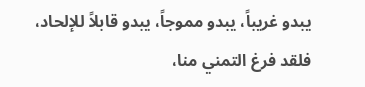يبدو غريباً، يبدو مموجاً، يبدو قابلاً للإلحاد، فلقد فرغ التمني منا،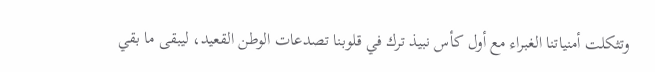وتثكلت أمنياتنا الغبراء مع أول كأس نبيذ ترك في قلوبنا تصدعات الوطن القعيد، ليبقى ما بقي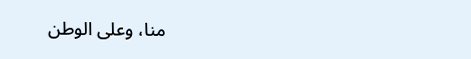منا، وعلى الوطن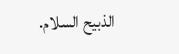الذبيح السلام.